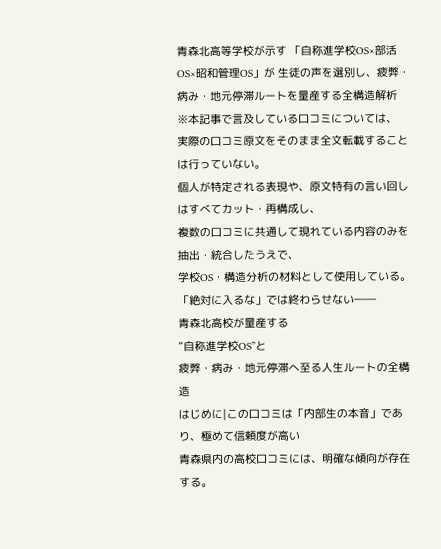青森北高等学校が示す 「自称進学校OS×部活OS×昭和管理OS」が 生徒の声を選別し、疲弊・病み・地元停滞ルートを量産する全構造解析
※本記事で言及している口コミについては、
実際の口コミ原文をそのまま全文転載することは行っていない。
個人が特定される表現や、原文特有の言い回しはすべてカット・再構成し、
複数の口コミに共通して現れている内容のみを抽出・統合したうえで、
学校OS・構造分析の材料として使用している。
「絶対に入るな」では終わらせない――
青森北高校が量産する
“自称進学校OS”と
疲弊・病み・地元停滞へ至る人生ルートの全構造
はじめに|この口コミは「内部生の本音」であり、極めて信頼度が高い
青森県内の高校口コミには、明確な傾向が存在する。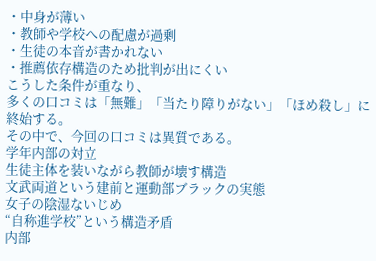・中身が薄い
・教師や学校への配慮が過剰
・生徒の本音が書かれない
・推薦依存構造のため批判が出にくい
こうした条件が重なり、
多くの口コミは「無難」「当たり障りがない」「ほめ殺し」に終始する。
その中で、今回の口コミは異質である。
学年内部の対立
生徒主体を装いながら教師が壊す構造
文武両道という建前と運動部ブラックの実態
女子の陰湿ないじめ
“自称進学校”という構造矛盾
内部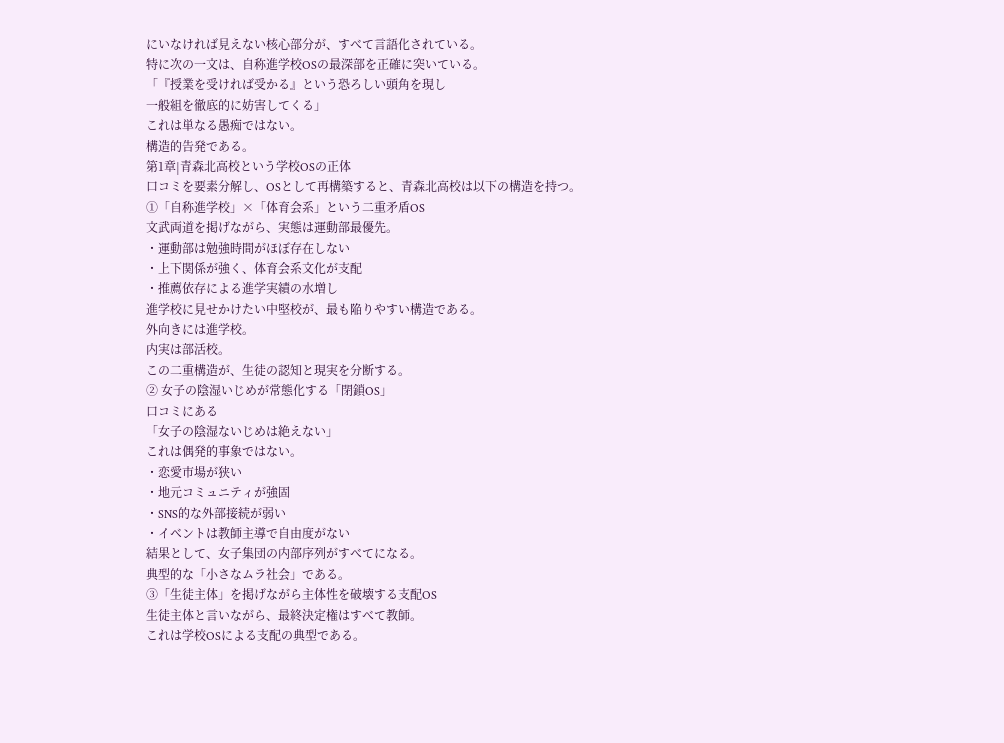にいなければ見えない核心部分が、すべて言語化されている。
特に次の一文は、自称進学校OSの最深部を正確に突いている。
「『授業を受ければ受かる』という恐ろしい頭角を現し
一般組を徹底的に妨害してくる」
これは単なる愚痴ではない。
構造的告発である。
第1章|青森北高校という学校OSの正体
口コミを要素分解し、OSとして再構築すると、青森北高校は以下の構造を持つ。
①「自称進学校」×「体育会系」という二重矛盾OS
文武両道を掲げながら、実態は運動部最優先。
・運動部は勉強時間がほぼ存在しない
・上下関係が強く、体育会系文化が支配
・推薦依存による進学実績の水増し
進学校に見せかけたい中堅校が、最も陥りやすい構造である。
外向きには進学校。
内実は部活校。
この二重構造が、生徒の認知と現実を分断する。
② 女子の陰湿いじめが常態化する「閉鎖OS」
口コミにある
「女子の陰湿ないじめは絶えない」
これは偶発的事象ではない。
・恋愛市場が狭い
・地元コミュニティが強固
・SNS的な外部接続が弱い
・イベントは教師主導で自由度がない
結果として、女子集団の内部序列がすべてになる。
典型的な「小さなムラ社会」である。
③「生徒主体」を掲げながら主体性を破壊する支配OS
生徒主体と言いながら、最終決定権はすべて教師。
これは学校OSによる支配の典型である。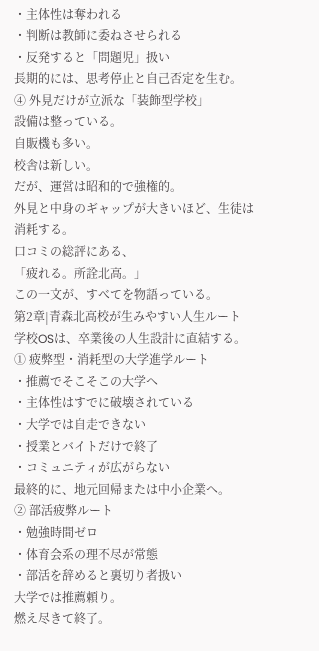・主体性は奪われる
・判断は教師に委ねさせられる
・反発すると「問題児」扱い
長期的には、思考停止と自己否定を生む。
④ 外見だけが立派な「装飾型学校」
設備は整っている。
自販機も多い。
校舎は新しい。
だが、運営は昭和的で強権的。
外見と中身のギャップが大きいほど、生徒は消耗する。
口コミの総評にある、
「疲れる。所詮北高。」
この一文が、すべてを物語っている。
第2章|青森北高校が生みやすい人生ルート
学校OSは、卒業後の人生設計に直結する。
① 疲弊型・消耗型の大学進学ルート
・推薦でそこそこの大学へ
・主体性はすでに破壊されている
・大学では自走できない
・授業とバイトだけで終了
・コミュニティが広がらない
最終的に、地元回帰または中小企業へ。
② 部活疲弊ルート
・勉強時間ゼロ
・体育会系の理不尽が常態
・部活を辞めると裏切り者扱い
大学では推薦頼り。
燃え尽きて終了。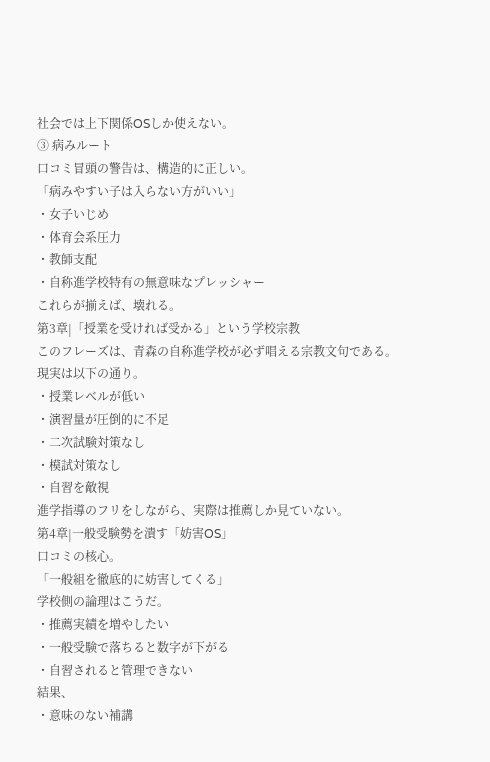社会では上下関係OSしか使えない。
③ 病みルート
口コミ冒頭の警告は、構造的に正しい。
「病みやすい子は入らない方がいい」
・女子いじめ
・体育会系圧力
・教師支配
・自称進学校特有の無意味なプレッシャー
これらが揃えば、壊れる。
第3章|「授業を受ければ受かる」という学校宗教
このフレーズは、青森の自称進学校が必ず唱える宗教文句である。
現実は以下の通り。
・授業レベルが低い
・演習量が圧倒的に不足
・二次試験対策なし
・模試対策なし
・自習を敵視
進学指導のフリをしながら、実際は推薦しか見ていない。
第4章|一般受験勢を潰す「妨害OS」
口コミの核心。
「一般組を徹底的に妨害してくる」
学校側の論理はこうだ。
・推薦実績を増やしたい
・一般受験で落ちると数字が下がる
・自習されると管理できない
結果、
・意味のない補講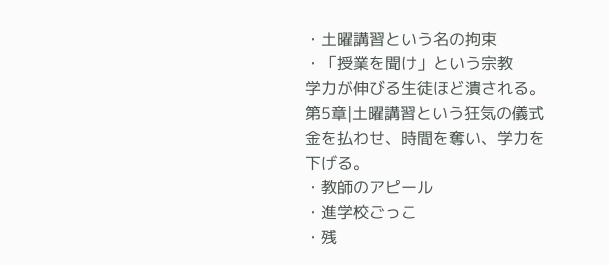・土曜講習という名の拘束
・「授業を聞け」という宗教
学力が伸びる生徒ほど潰される。
第5章|土曜講習という狂気の儀式
金を払わせ、時間を奪い、学力を下げる。
・教師のアピール
・進学校ごっこ
・残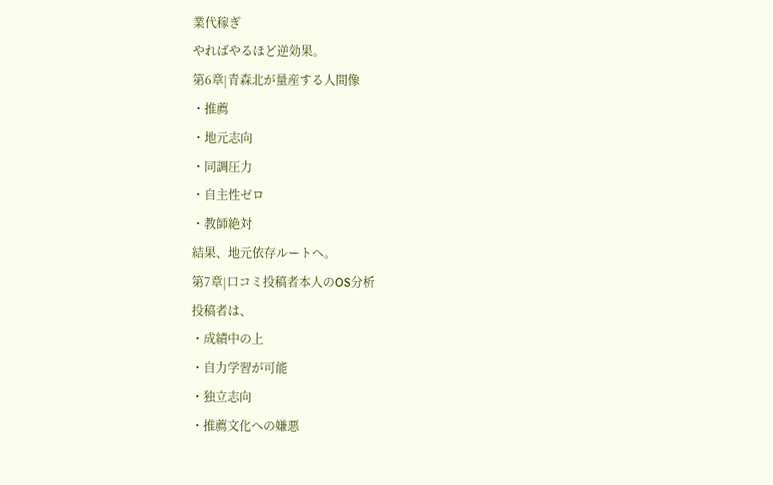業代稼ぎ
やればやるほど逆効果。
第6章|青森北が量産する人間像
・推薦
・地元志向
・同調圧力
・自主性ゼロ
・教師絶対
結果、地元依存ルートへ。
第7章|口コミ投稿者本人のOS分析
投稿者は、
・成績中の上
・自力学習が可能
・独立志向
・推薦文化への嫌悪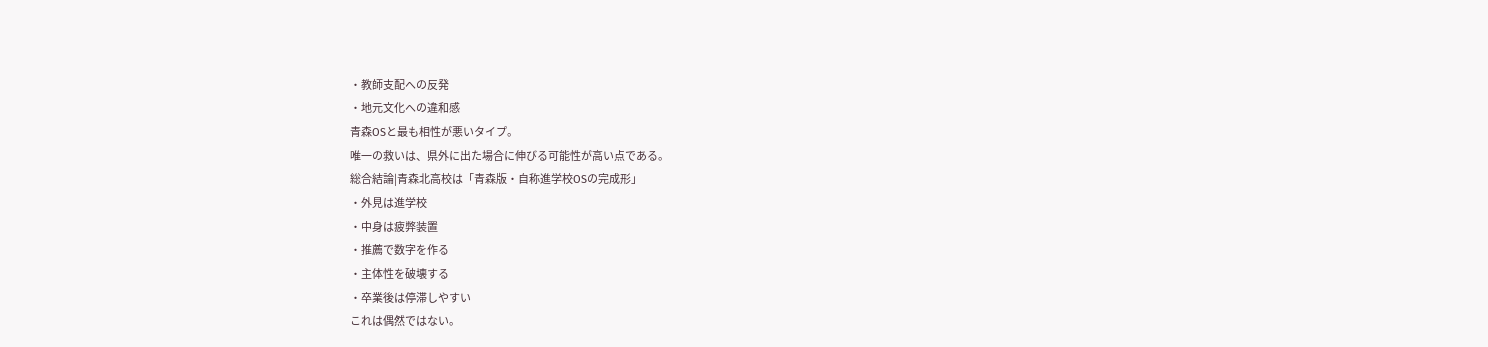・教師支配への反発
・地元文化への違和感
青森OSと最も相性が悪いタイプ。
唯一の救いは、県外に出た場合に伸びる可能性が高い点である。
総合結論|青森北高校は「青森版・自称進学校OSの完成形」
・外見は進学校
・中身は疲弊装置
・推薦で数字を作る
・主体性を破壊する
・卒業後は停滞しやすい
これは偶然ではない。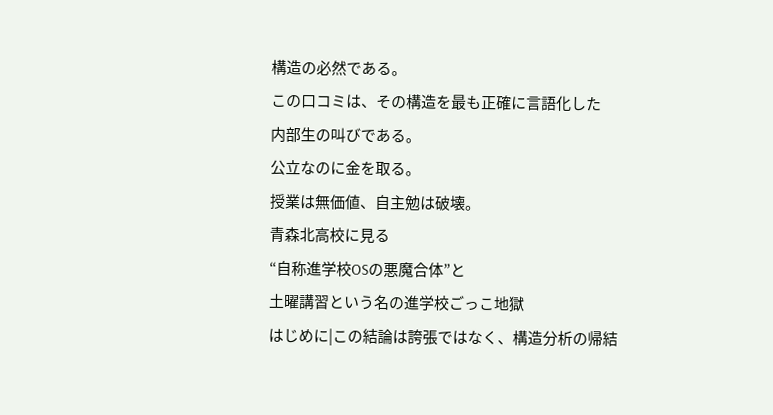構造の必然である。
この口コミは、その構造を最も正確に言語化した
内部生の叫びである。
公立なのに金を取る。
授業は無価値、自主勉は破壊。
青森北高校に見る
“自称進学校OSの悪魔合体”と
土曜講習という名の進学校ごっこ地獄
はじめに|この結論は誇張ではなく、構造分析の帰結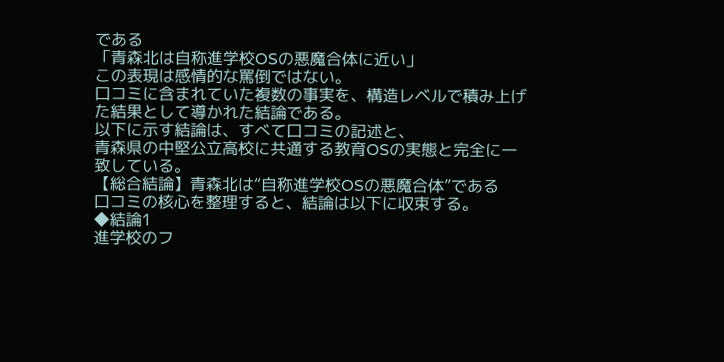である
「青森北は自称進学校OSの悪魔合体に近い」
この表現は感情的な罵倒ではない。
口コミに含まれていた複数の事実を、構造レベルで積み上げた結果として導かれた結論である。
以下に示す結論は、すべて口コミの記述と、
青森県の中堅公立高校に共通する教育OSの実態と完全に一致している。
【総合結論】青森北は“自称進学校OSの悪魔合体”である
口コミの核心を整理すると、結論は以下に収束する。
◆結論1
進学校のフ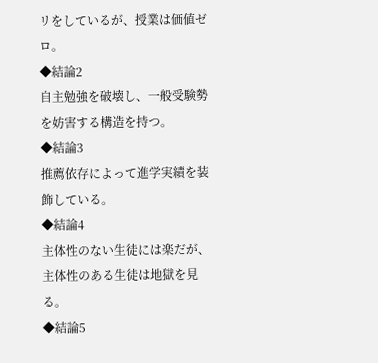リをしているが、授業は価値ゼロ。
◆結論2
自主勉強を破壊し、一般受験勢を妨害する構造を持つ。
◆結論3
推薦依存によって進学実績を装飾している。
◆結論4
主体性のない生徒には楽だが、主体性のある生徒は地獄を見る。
◆結論5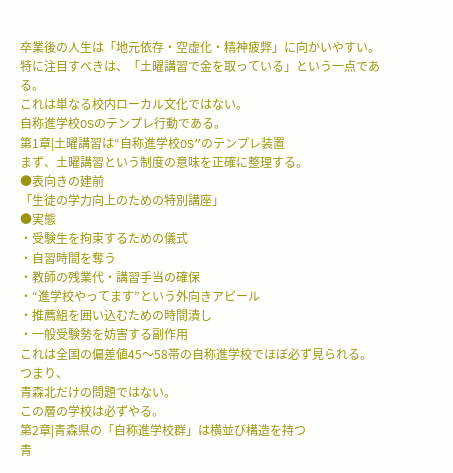卒業後の人生は「地元依存・空虚化・精神疲弊」に向かいやすい。
特に注目すべきは、「土曜講習で金を取っている」という一点である。
これは単なる校内ローカル文化ではない。
自称進学校OSのテンプレ行動である。
第1章|土曜講習は“自称進学校OS”のテンプレ装置
まず、土曜講習という制度の意味を正確に整理する。
●表向きの建前
「生徒の学力向上のための特別講座」
●実態
・受験生を拘束するための儀式
・自習時間を奪う
・教師の残業代・講習手当の確保
・“進学校やってます”という外向きアピール
・推薦組を囲い込むための時間潰し
・一般受験勢を妨害する副作用
これは全国の偏差値45〜58帯の自称進学校でほぼ必ず見られる。
つまり、
青森北だけの問題ではない。
この層の学校は必ずやる。
第2章|青森県の「自称進学校群」は横並び構造を持つ
青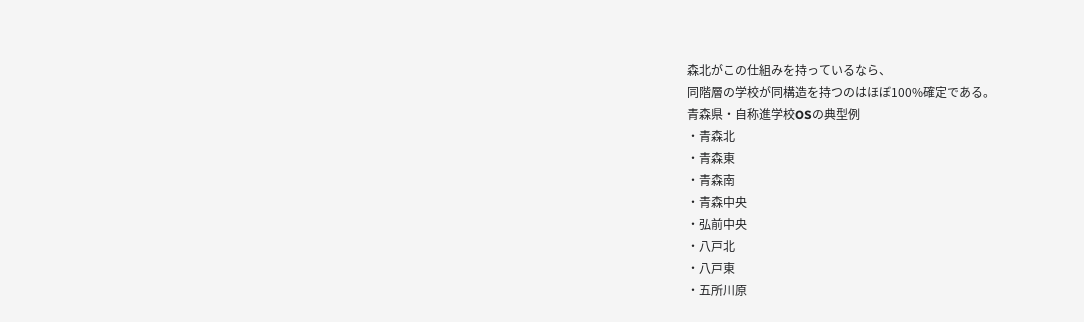森北がこの仕組みを持っているなら、
同階層の学校が同構造を持つのはほぼ100%確定である。
青森県・自称進学校OSの典型例
・青森北
・青森東
・青森南
・青森中央
・弘前中央
・八戸北
・八戸東
・五所川原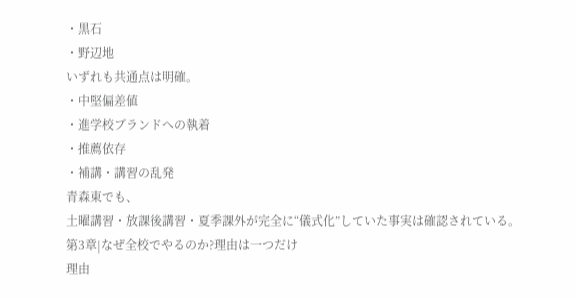・黒石
・野辺地
いずれも共通点は明確。
・中堅偏差値
・進学校ブランドへの執着
・推薦依存
・補講・講習の乱発
青森東でも、
土曜講習・放課後講習・夏季課外が完全に“儀式化”していた事実は確認されている。
第3章|なぜ全校でやるのか?理由は一つだけ
理由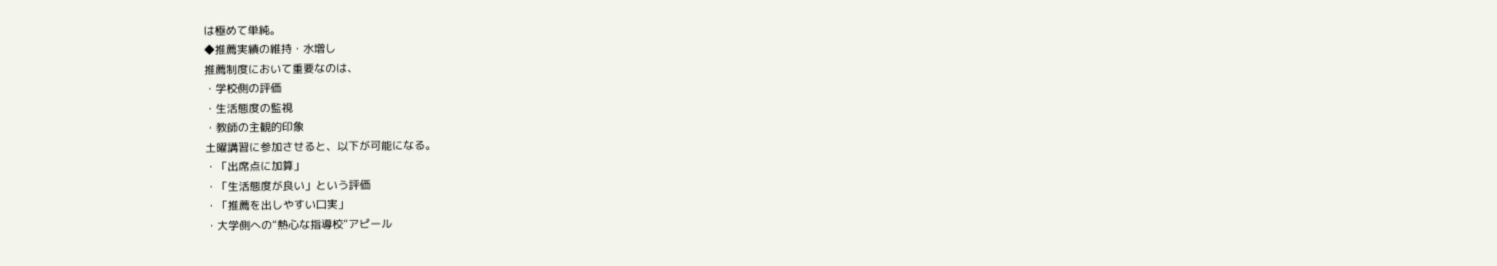は極めて単純。
◆推薦実績の維持・水増し
推薦制度において重要なのは、
・学校側の評価
・生活態度の監視
・教師の主観的印象
土曜講習に参加させると、以下が可能になる。
・「出席点に加算」
・「生活態度が良い」という評価
・「推薦を出しやすい口実」
・大学側への“熱心な指導校”アピール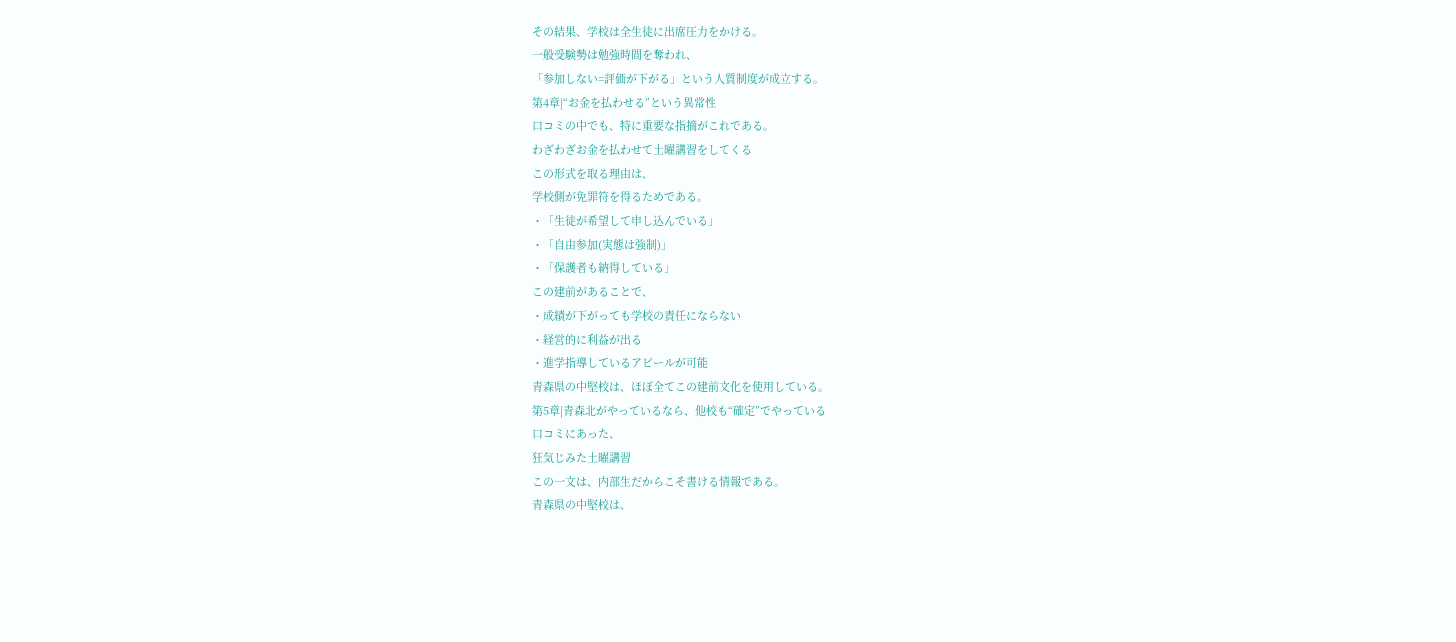その結果、学校は全生徒に出席圧力をかける。
一般受験勢は勉強時間を奪われ、
「参加しない=評価が下がる」という人質制度が成立する。
第4章|“お金を払わせる”という異常性
口コミの中でも、特に重要な指摘がこれである。
わざわざお金を払わせて土曜講習をしてくる
この形式を取る理由は、
学校側が免罪符を得るためである。
・「生徒が希望して申し込んでいる」
・「自由参加(実態は強制)」
・「保護者も納得している」
この建前があることで、
・成績が下がっても学校の責任にならない
・経営的に利益が出る
・進学指導しているアピールが可能
青森県の中堅校は、ほぼ全てこの建前文化を使用している。
第5章|青森北がやっているなら、他校も“確定”でやっている
口コミにあった、
狂気じみた土曜講習
この一文は、内部生だからこそ書ける情報である。
青森県の中堅校は、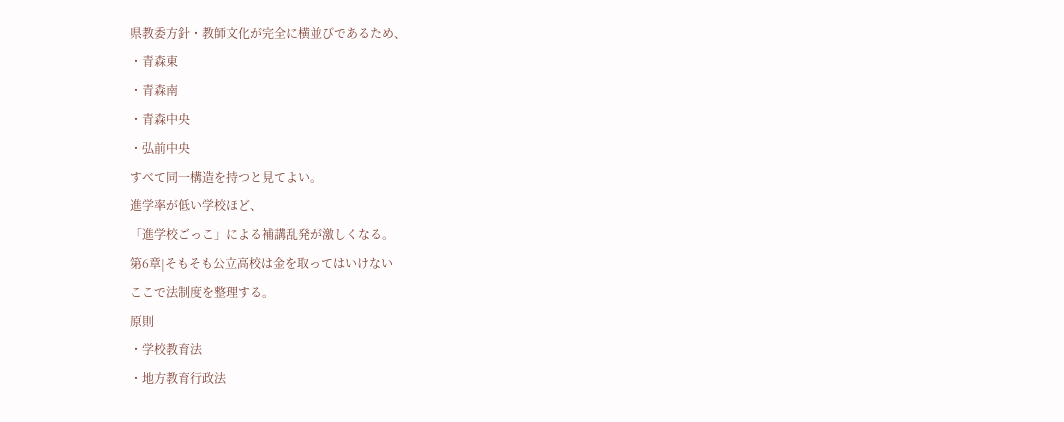県教委方針・教師文化が完全に横並びであるため、
・青森東
・青森南
・青森中央
・弘前中央
すべて同一構造を持つと見てよい。
進学率が低い学校ほど、
「進学校ごっこ」による補講乱発が激しくなる。
第6章|そもそも公立高校は金を取ってはいけない
ここで法制度を整理する。
原則
・学校教育法
・地方教育行政法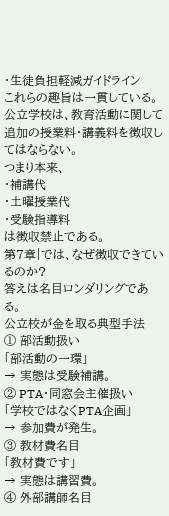・生徒負担軽減ガイドライン
これらの趣旨は一貫している。
公立学校は、教育活動に関して追加の授業料・講義料を徴収してはならない。
つまり本来、
・補講代
・土曜授業代
・受験指導料
は徴収禁止である。
第7章|では、なぜ徴収できているのか?
答えは名目ロンダリングである。
公立校が金を取る典型手法
① 部活動扱い
「部活動の一環」
→ 実態は受験補講。
② PTA・同窓会主催扱い
「学校ではなくPTA企画」
→ 参加費が発生。
③ 教材費名目
「教材費です」
→ 実態は講習費。
④ 外部講師名目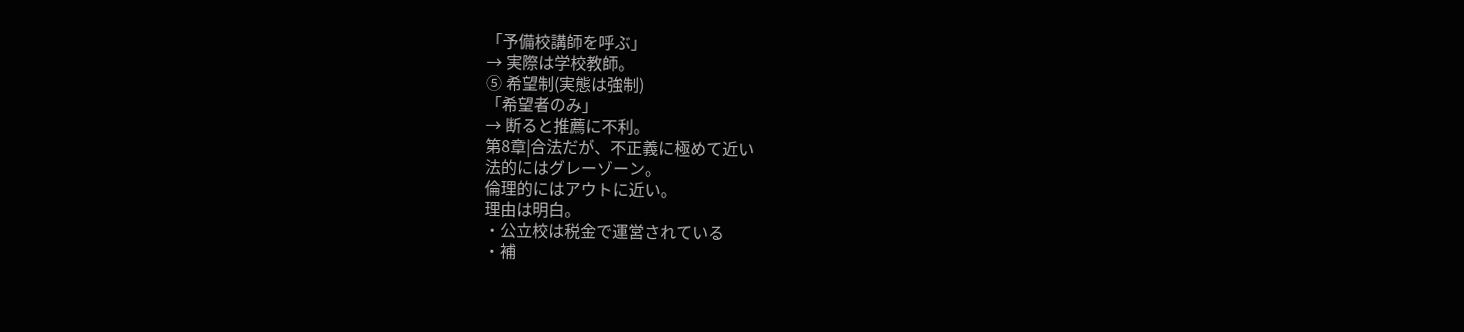「予備校講師を呼ぶ」
→ 実際は学校教師。
⑤ 希望制(実態は強制)
「希望者のみ」
→ 断ると推薦に不利。
第8章|合法だが、不正義に極めて近い
法的にはグレーゾーン。
倫理的にはアウトに近い。
理由は明白。
・公立校は税金で運営されている
・補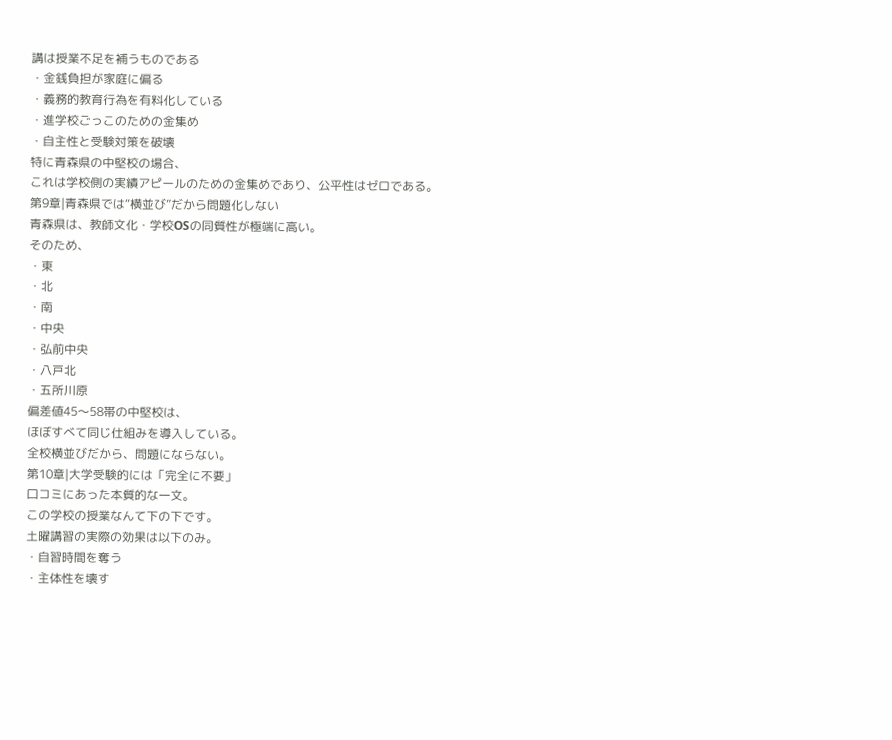講は授業不足を補うものである
・金銭負担が家庭に偏る
・義務的教育行為を有料化している
・進学校ごっこのための金集め
・自主性と受験対策を破壊
特に青森県の中堅校の場合、
これは学校側の実績アピールのための金集めであり、公平性はゼロである。
第9章|青森県では“横並び”だから問題化しない
青森県は、教師文化・学校OSの同質性が極端に高い。
そのため、
・東
・北
・南
・中央
・弘前中央
・八戸北
・五所川原
偏差値45〜58帯の中堅校は、
ほぼすべて同じ仕組みを導入している。
全校横並びだから、問題にならない。
第10章|大学受験的には「完全に不要」
口コミにあった本質的な一文。
この学校の授業なんて下の下です。
土曜講習の実際の効果は以下のみ。
・自習時間を奪う
・主体性を壊す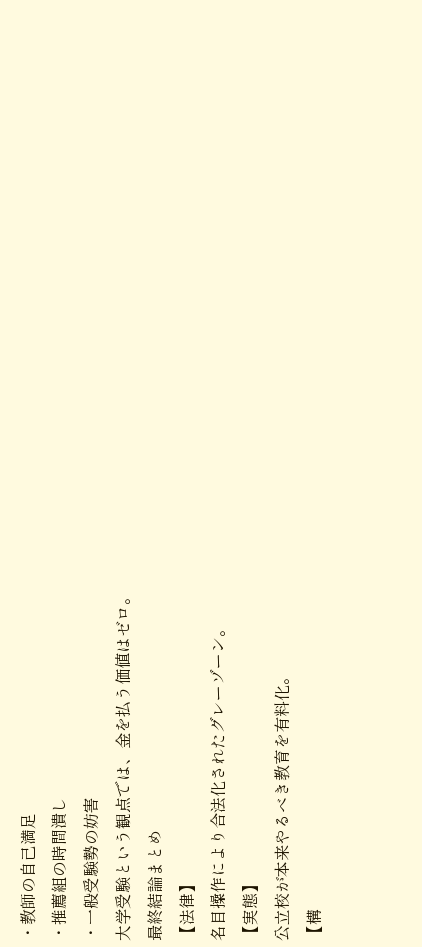・教師の自己満足
・推薦組の時間潰し
・一般受験勢の妨害
大学受験という観点では、金を払う価値はゼロ。
最終結論まとめ
【法律】
名目操作により合法化されたグレーゾーン。
【実態】
公立校が本来やるべき教育を有料化。
【構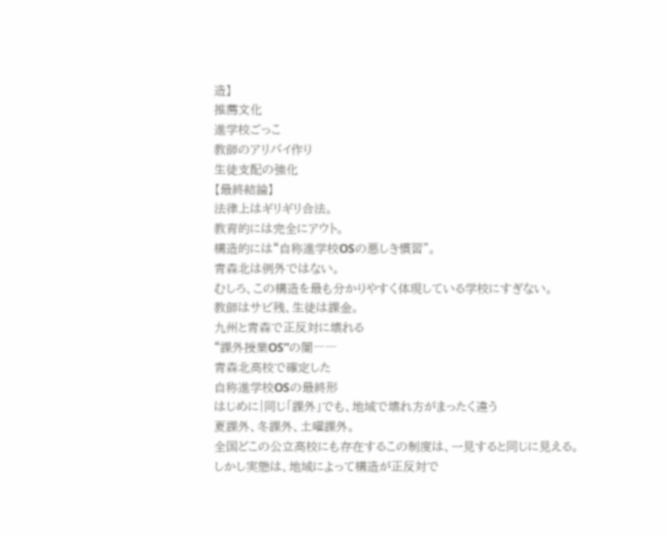造】
推薦文化
進学校ごっこ
教師のアリバイ作り
生徒支配の強化
【最終結論】
法律上はギリギリ合法。
教育的には完全にアウト。
構造的には“自称進学校OSの悪しき慣習”。
青森北は例外ではない。
むしろ、この構造を最も分かりやすく体現している学校にすぎない。
教師はサビ残、生徒は課金。
九州と青森で正反対に壊れる
“課外授業OS”の闇――
青森北高校で確定した
自称進学校OSの最終形
はじめに|同じ「課外」でも、地域で壊れ方がまったく違う
夏課外、冬課外、土曜課外。
全国どこの公立高校にも存在するこの制度は、一見すると同じに見える。
しかし実態は、地域によって構造が正反対で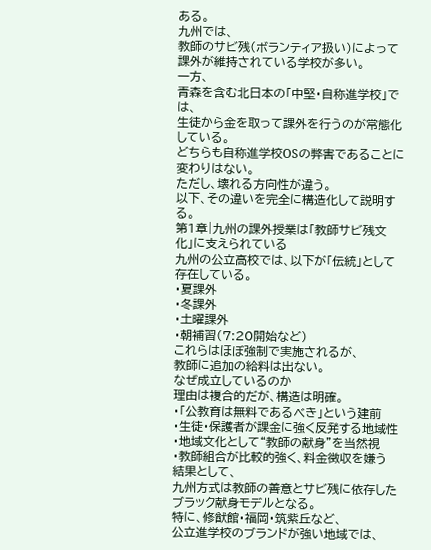ある。
九州では、
教師のサビ残(ボランティア扱い)によって課外が維持されている学校が多い。
一方、
青森を含む北日本の「中堅・自称進学校」では、
生徒から金を取って課外を行うのが常態化している。
どちらも自称進学校OSの弊害であることに変わりはない。
ただし、壊れる方向性が違う。
以下、その違いを完全に構造化して説明する。
第1章|九州の課外授業は「教師サビ残文化」に支えられている
九州の公立高校では、以下が「伝統」として存在している。
・夏課外
・冬課外
・土曜課外
・朝補習(7:20開始など)
これらはほぼ強制で実施されるが、
教師に追加の給料は出ない。
なぜ成立しているのか
理由は複合的だが、構造は明確。
・「公教育は無料であるべき」という建前
・生徒・保護者が課金に強く反発する地域性
・地域文化として“教師の献身”を当然視
・教師組合が比較的強く、料金徴収を嫌う
結果として、
九州方式は教師の善意とサビ残に依存したブラック献身モデルとなる。
特に、修猷館・福岡・筑紫丘など、
公立進学校のブランドが強い地域では、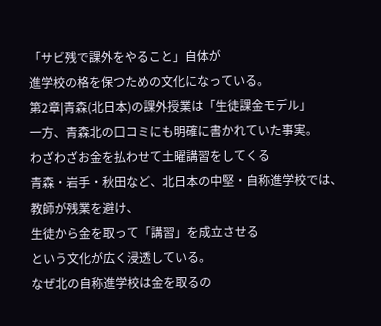「サビ残で課外をやること」自体が
進学校の格を保つための文化になっている。
第2章|青森(北日本)の課外授業は「生徒課金モデル」
一方、青森北の口コミにも明確に書かれていた事実。
わざわざお金を払わせて土曜講習をしてくる
青森・岩手・秋田など、北日本の中堅・自称進学校では、
教師が残業を避け、
生徒から金を取って「講習」を成立させる
という文化が広く浸透している。
なぜ北の自称進学校は金を取るの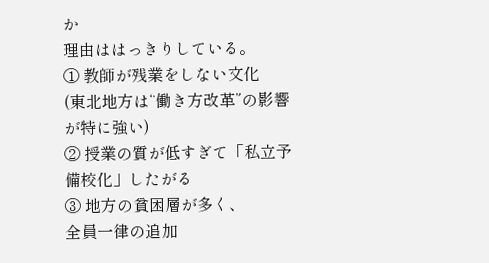か
理由ははっきりしている。
① 教師が残業をしない文化
(東北地方は“働き方改革”の影響が特に強い)
② 授業の質が低すぎて「私立予備校化」したがる
③ 地方の貧困層が多く、
全員一律の追加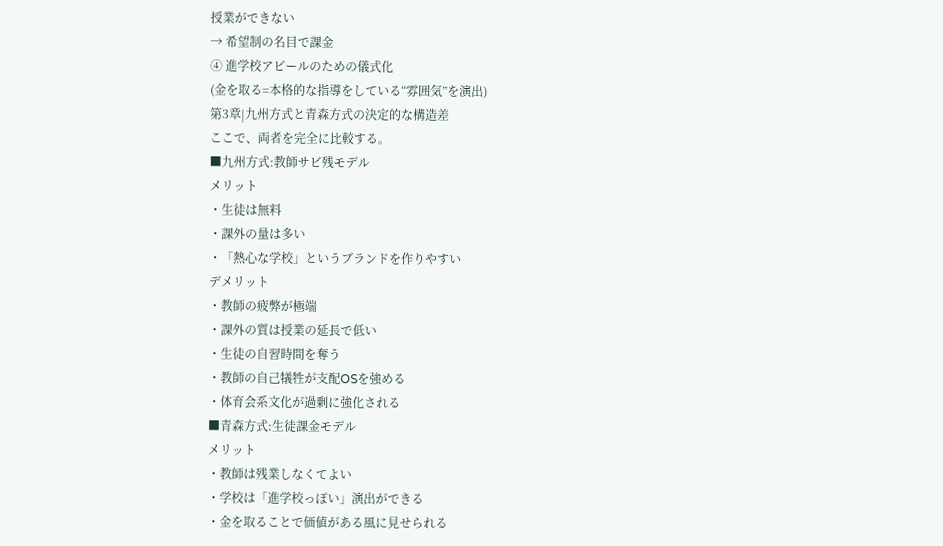授業ができない
→ 希望制の名目で課金
④ 進学校アピールのための儀式化
(金を取る=本格的な指導をしている“雰囲気”を演出)
第3章|九州方式と青森方式の決定的な構造差
ここで、両者を完全に比較する。
■九州方式:教師サビ残モデル
メリット
・生徒は無料
・課外の量は多い
・「熱心な学校」というブランドを作りやすい
デメリット
・教師の疲弊が極端
・課外の質は授業の延長で低い
・生徒の自習時間を奪う
・教師の自己犠牲が支配OSを強める
・体育会系文化が過剰に強化される
■青森方式:生徒課金モデル
メリット
・教師は残業しなくてよい
・学校は「進学校っぽい」演出ができる
・金を取ることで価値がある風に見せられる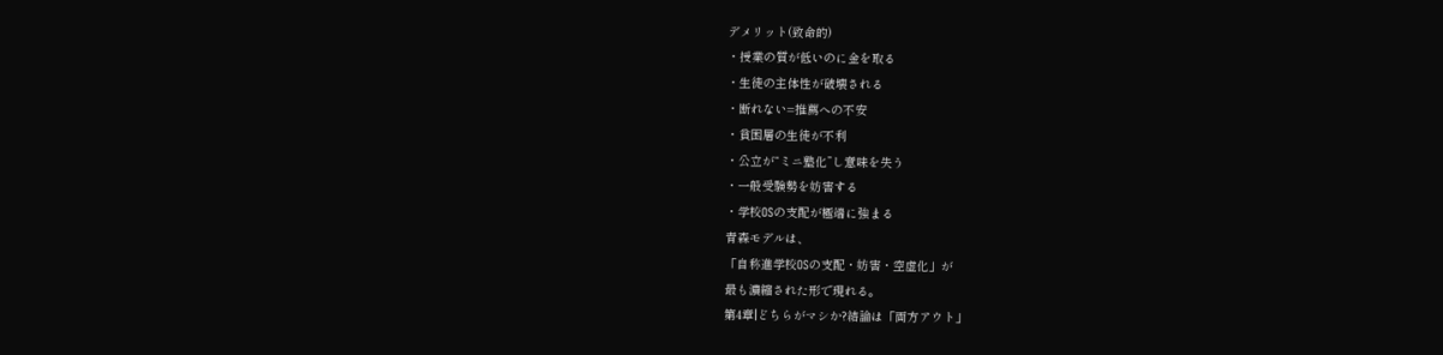デメリット(致命的)
・授業の質が低いのに金を取る
・生徒の主体性が破壊される
・断れない=推薦への不安
・貧困層の生徒が不利
・公立が“ミニ塾化”し意味を失う
・一般受験勢を妨害する
・学校OSの支配が極端に強まる
青森モデルは、
「自称進学校OSの支配・妨害・空虚化」が
最も濃縮された形で現れる。
第4章|どちらがマシか?結論は「両方アウト」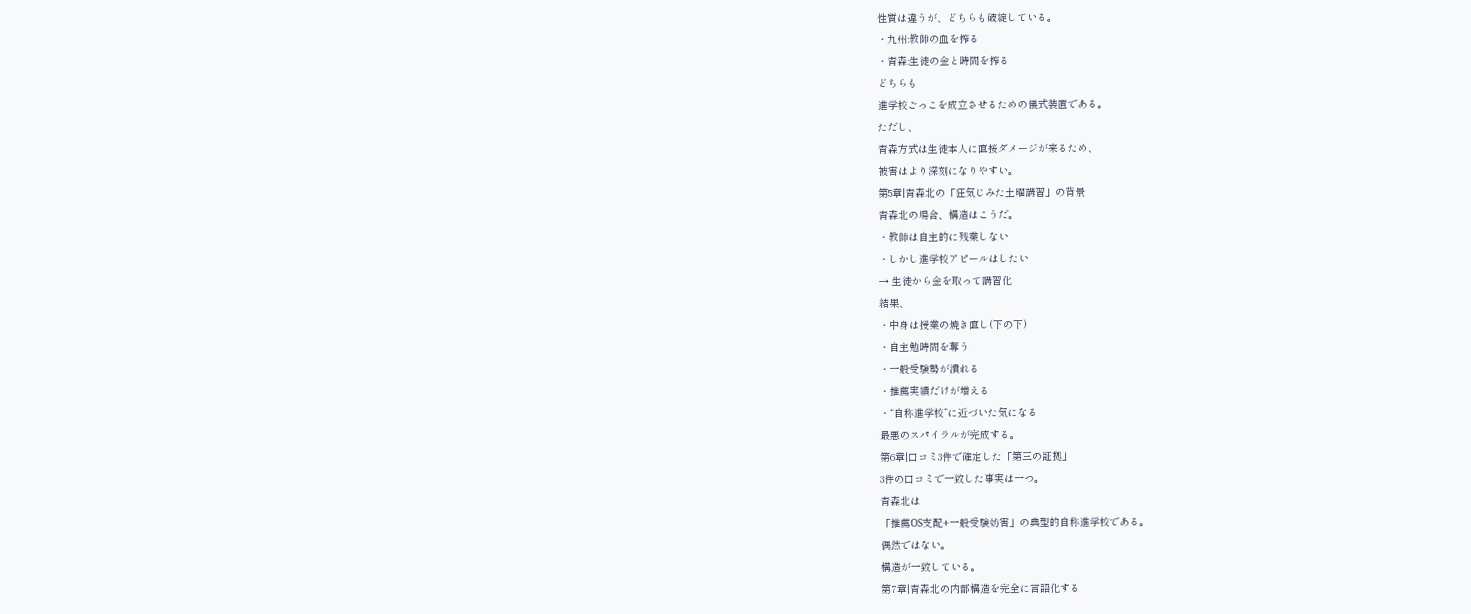性質は違うが、どちらも破綻している。
・九州:教師の血を搾る
・青森:生徒の金と時間を搾る
どちらも
進学校ごっこを成立させるための儀式装置である。
ただし、
青森方式は生徒本人に直接ダメージが来るため、
被害はより深刻になりやすい。
第5章|青森北の「狂気じみた土曜講習」の背景
青森北の場合、構造はこうだ。
・教師は自主的に残業しない
・しかし進学校アピールはしたい
→ 生徒から金を取って講習化
結果、
・中身は授業の焼き直し(下の下)
・自主勉時間を奪う
・一般受験勢が潰れる
・推薦実績だけが増える
・“自称進学校”に近づいた気になる
最悪のスパイラルが完成する。
第6章|口コミ3件で確定した「第三の証拠」
3件の口コミで一致した事実は一つ。
青森北は
「推薦OS支配+一般受験妨害」の典型的自称進学校である。
偶然ではない。
構造が一致している。
第7章|青森北の内部構造を完全に言語化する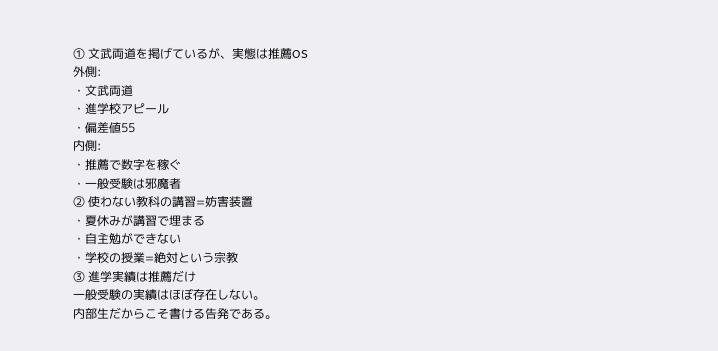① 文武両道を掲げているが、実態は推薦OS
外側:
・文武両道
・進学校アピール
・偏差値55
内側:
・推薦で数字を稼ぐ
・一般受験は邪魔者
② 使わない教科の講習=妨害装置
・夏休みが講習で埋まる
・自主勉ができない
・学校の授業=絶対という宗教
③ 進学実績は推薦だけ
一般受験の実績はほぼ存在しない。
内部生だからこそ書ける告発である。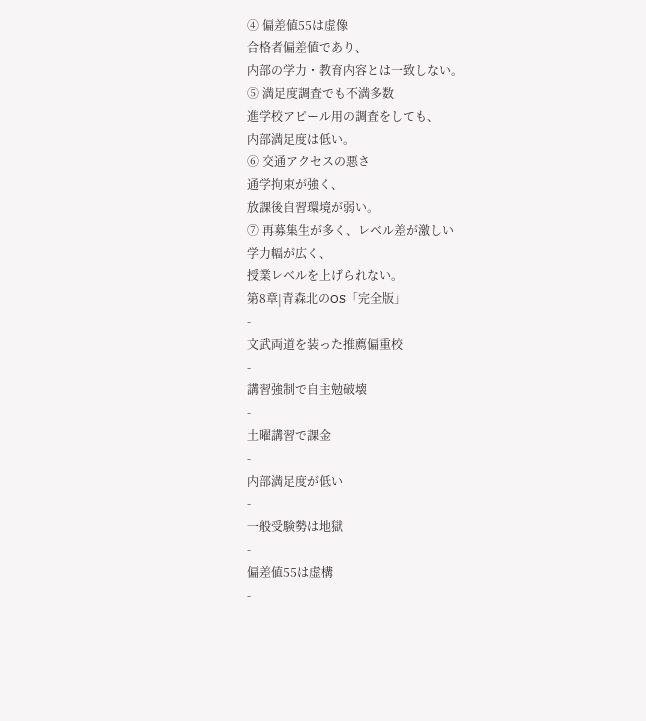④ 偏差値55は虚像
合格者偏差値であり、
内部の学力・教育内容とは一致しない。
⑤ 満足度調査でも不満多数
進学校アピール用の調査をしても、
内部満足度は低い。
⑥ 交通アクセスの悪さ
通学拘束が強く、
放課後自習環境が弱い。
⑦ 再募集生が多く、レベル差が激しい
学力幅が広く、
授業レベルを上げられない。
第8章|青森北のOS「完全版」
-
文武両道を装った推薦偏重校
-
講習強制で自主勉破壊
-
土曜講習で課金
-
内部満足度が低い
-
一般受験勢は地獄
-
偏差値55は虚構
-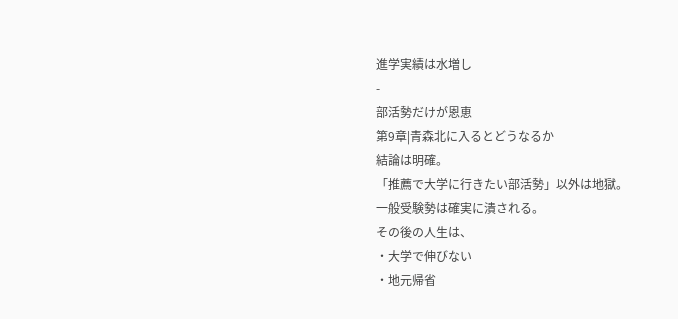進学実績は水増し
-
部活勢だけが恩恵
第9章|青森北に入るとどうなるか
結論は明確。
「推薦で大学に行きたい部活勢」以外は地獄。
一般受験勢は確実に潰される。
その後の人生は、
・大学で伸びない
・地元帰省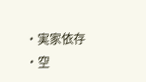・実家依存
・空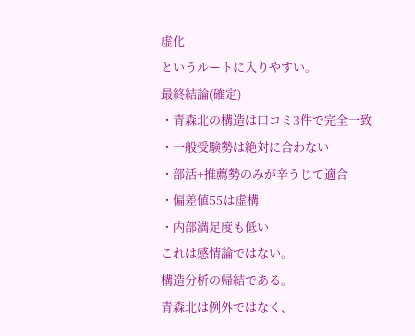虚化
というルートに入りやすい。
最終結論(確定)
・青森北の構造は口コミ3件で完全一致
・一般受験勢は絶対に合わない
・部活+推薦勢のみが辛うじて適合
・偏差値55は虚構
・内部満足度も低い
これは感情論ではない。
構造分析の帰結である。
青森北は例外ではなく、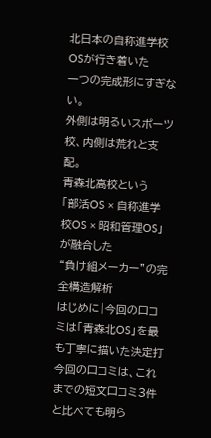北日本の自称進学校OSが行き着いた
一つの完成形にすぎない。
外側は明るいスポーツ校、内側は荒れと支配。
青森北高校という
「部活OS × 自称進学校OS × 昭和管理OS」が融合した
“負け組メーカー”の完全構造解析
はじめに|今回の口コミは「青森北OS」を最も丁寧に描いた決定打
今回の口コミは、これまでの短文口コミ3件と比べても明ら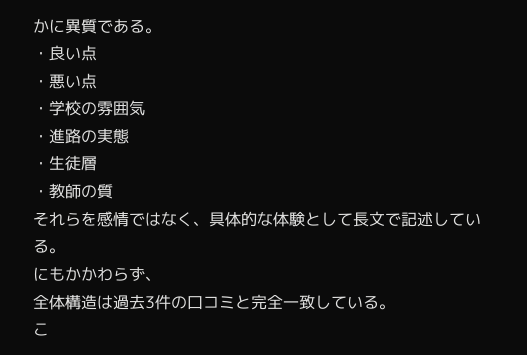かに異質である。
・良い点
・悪い点
・学校の雰囲気
・進路の実態
・生徒層
・教師の質
それらを感情ではなく、具体的な体験として長文で記述している。
にもかかわらず、
全体構造は過去3件の口コミと完全一致している。
こ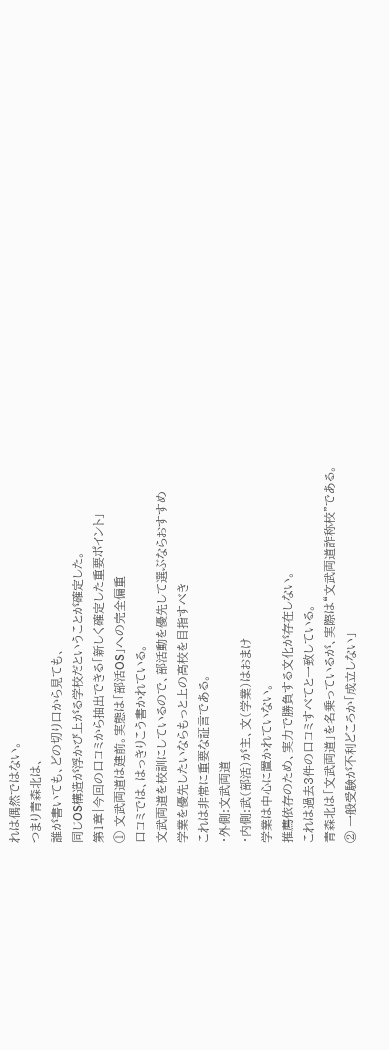れは偶然ではない。
つまり青森北は、
誰が書いても、どの切り口から見ても、
同じOS構造が浮かび上がる学校だということが確定した。
第1章|今回の口コミから抽出できる「新しく確定した重要ポイント」
① 文武両道は建前。実態は「部活OS」への完全偏重
口コミでは、はっきりこう書かれている。
文武両道を校訓にしているので、部活動を優先して選ぶならおすすめ
学業を優先したいならもっと上の高校を目指すべき
これは非常に重要な証言である。
・外側:文武両道
・内側:武(部活)が主、文(学業)はおまけ
学業は中心に置かれていない。
推薦依存のため、実力で勝負する文化が存在しない。
これは過去3件の口コミすべてと一致している。
青森北は「文武両道」を名乗っているが、実際は“文武両道詐称校”である。
② 一般受験が不利どころか「成立しない」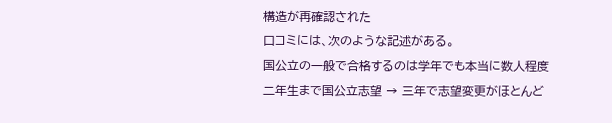構造が再確認された
口コミには、次のような記述がある。
国公立の一般で合格するのは学年でも本当に数人程度
二年生まで国公立志望 → 三年で志望変更がほとんど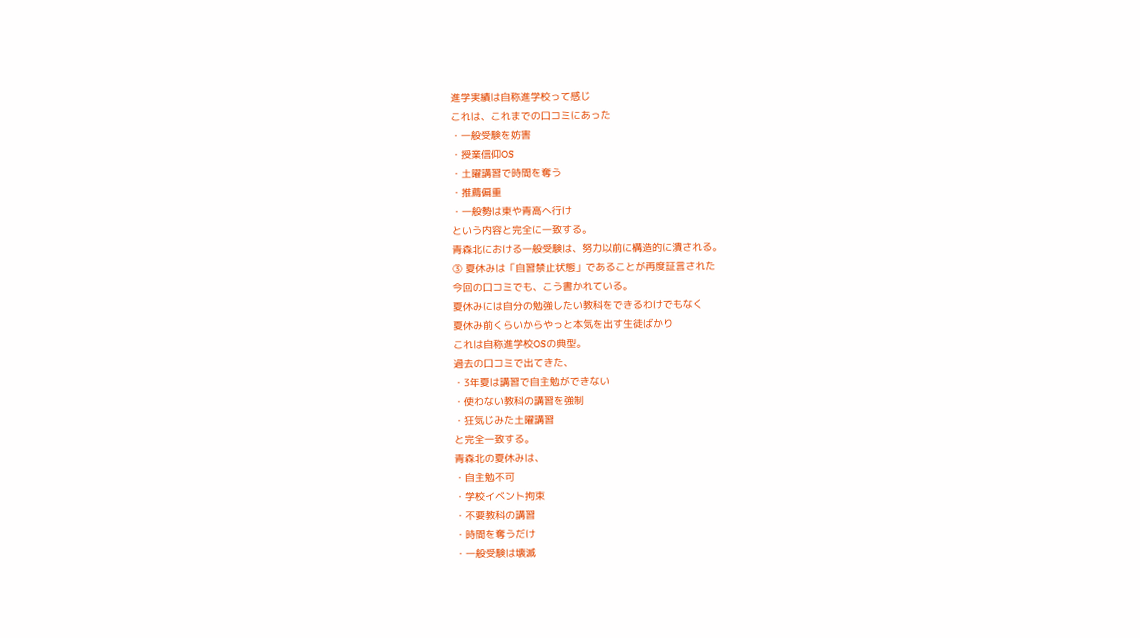進学実績は自称進学校って感じ
これは、これまでの口コミにあった
・一般受験を妨害
・授業信仰OS
・土曜講習で時間を奪う
・推薦偏重
・一般勢は東や青高へ行け
という内容と完全に一致する。
青森北における一般受験は、努力以前に構造的に潰される。
③ 夏休みは「自習禁止状態」であることが再度証言された
今回の口コミでも、こう書かれている。
夏休みには自分の勉強したい教科をできるわけでもなく
夏休み前くらいからやっと本気を出す生徒ばかり
これは自称進学校OSの典型。
過去の口コミで出てきた、
・3年夏は講習で自主勉ができない
・使わない教科の講習を強制
・狂気じみた土曜講習
と完全一致する。
青森北の夏休みは、
・自主勉不可
・学校イベント拘束
・不要教科の講習
・時間を奪うだけ
・一般受験は壊滅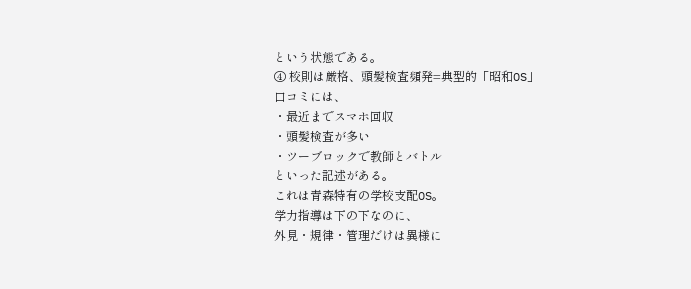という状態である。
④ 校則は厳格、頭髪検査頻発=典型的「昭和OS」
口コミには、
・最近までスマホ回収
・頭髪検査が多い
・ツーブロックで教師とバトル
といった記述がある。
これは青森特有の学校支配OS。
学力指導は下の下なのに、
外見・規律・管理だけは異様に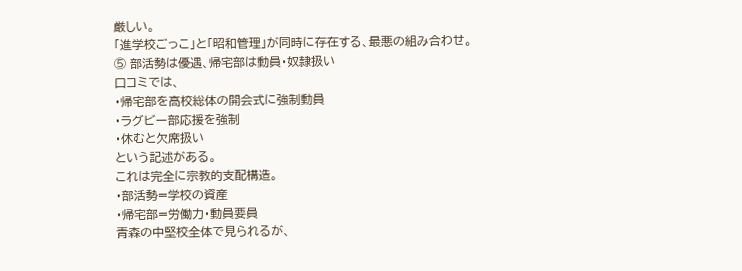厳しい。
「進学校ごっこ」と「昭和管理」が同時に存在する、最悪の組み合わせ。
⑤ 部活勢は優遇、帰宅部は動員・奴隷扱い
口コミでは、
・帰宅部を高校総体の開会式に強制動員
・ラグビー部応援を強制
・休むと欠席扱い
という記述がある。
これは完全に宗教的支配構造。
・部活勢=学校の資産
・帰宅部=労働力・動員要員
青森の中堅校全体で見られるが、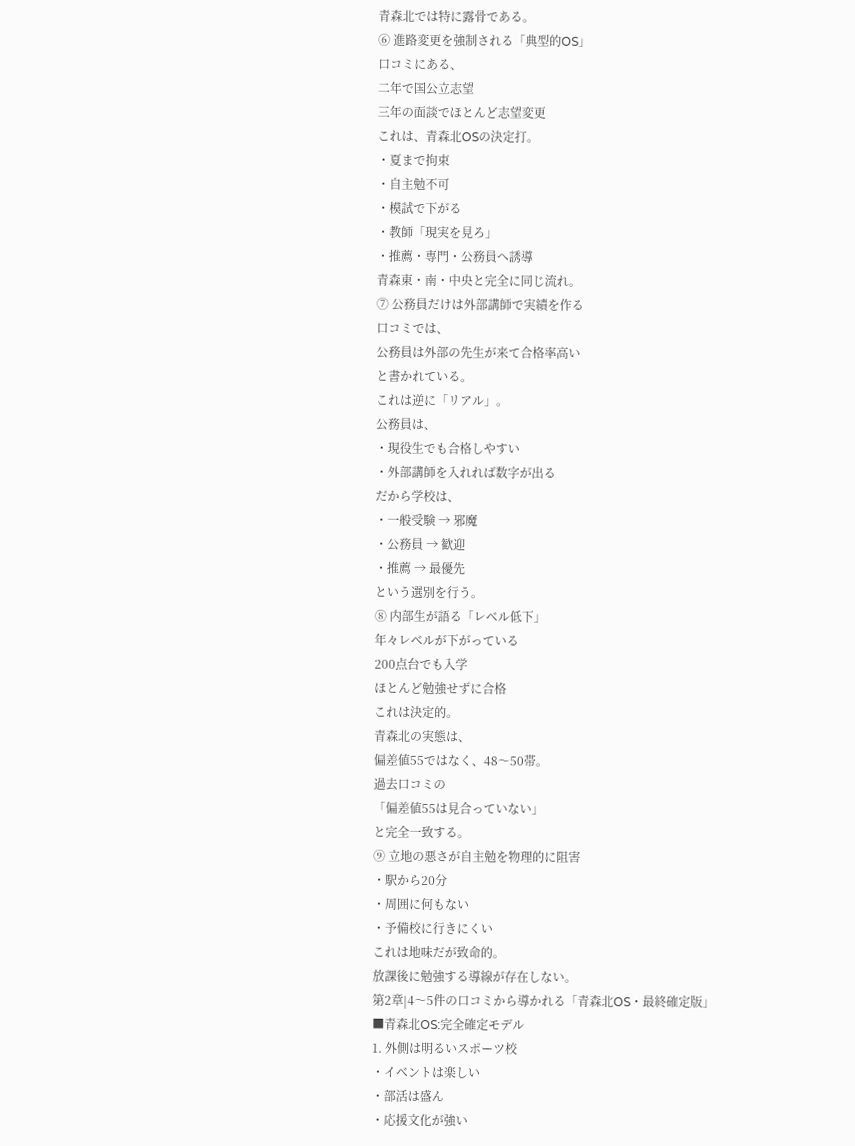青森北では特に露骨である。
⑥ 進路変更を強制される「典型的OS」
口コミにある、
二年で国公立志望
三年の面談でほとんど志望変更
これは、青森北OSの決定打。
・夏まで拘束
・自主勉不可
・模試で下がる
・教師「現実を見ろ」
・推薦・専門・公務員へ誘導
青森東・南・中央と完全に同じ流れ。
⑦ 公務員だけは外部講師で実績を作る
口コミでは、
公務員は外部の先生が来て合格率高い
と書かれている。
これは逆に「リアル」。
公務員は、
・現役生でも合格しやすい
・外部講師を入れれば数字が出る
だから学校は、
・一般受験 → 邪魔
・公務員 → 歓迎
・推薦 → 最優先
という選別を行う。
⑧ 内部生が語る「レベル低下」
年々レベルが下がっている
200点台でも入学
ほとんど勉強せずに合格
これは決定的。
青森北の実態は、
偏差値55ではなく、48〜50帯。
過去口コミの
「偏差値55は見合っていない」
と完全一致する。
⑨ 立地の悪さが自主勉を物理的に阻害
・駅から20分
・周囲に何もない
・予備校に行きにくい
これは地味だが致命的。
放課後に勉強する導線が存在しない。
第2章|4〜5件の口コミから導かれる「青森北OS・最終確定版」
■青森北OS:完全確定モデル
1. 外側は明るいスポーツ校
・イベントは楽しい
・部活は盛ん
・応援文化が強い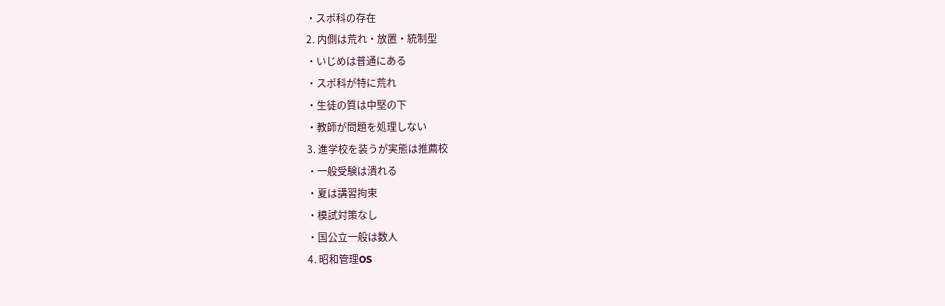・スポ科の存在
2. 内側は荒れ・放置・統制型
・いじめは普通にある
・スポ科が特に荒れ
・生徒の質は中堅の下
・教師が問題を処理しない
3. 進学校を装うが実態は推薦校
・一般受験は潰れる
・夏は講習拘束
・模試対策なし
・国公立一般は数人
4. 昭和管理OS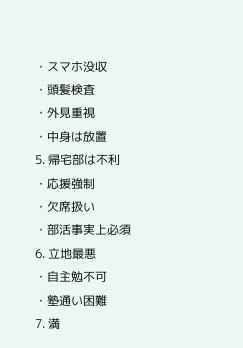・スマホ没収
・頭髪検査
・外見重視
・中身は放置
5. 帰宅部は不利
・応援強制
・欠席扱い
・部活事実上必須
6. 立地最悪
・自主勉不可
・塾通い困難
7. 満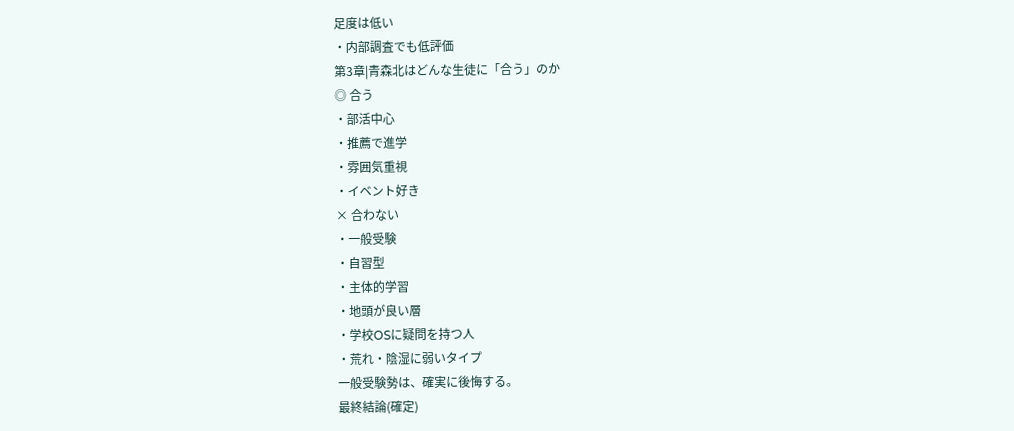足度は低い
・内部調査でも低評価
第3章|青森北はどんな生徒に「合う」のか
◎ 合う
・部活中心
・推薦で進学
・雰囲気重視
・イベント好き
× 合わない
・一般受験
・自習型
・主体的学習
・地頭が良い層
・学校OSに疑問を持つ人
・荒れ・陰湿に弱いタイプ
一般受験勢は、確実に後悔する。
最終結論(確定)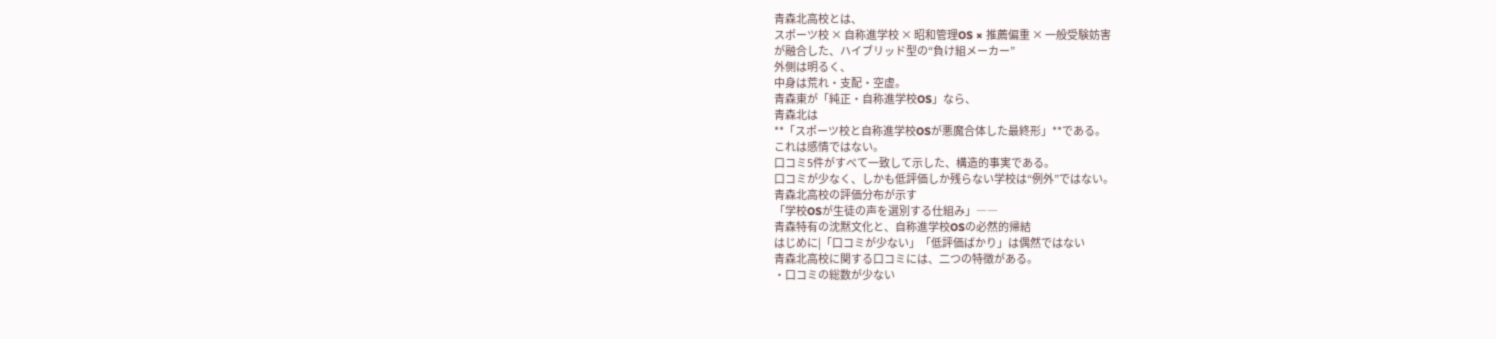青森北高校とは、
スポーツ校 × 自称進学校 × 昭和管理OS × 推薦偏重 × 一般受験妨害
が融合した、ハイブリッド型の“負け組メーカー”
外側は明るく、
中身は荒れ・支配・空虚。
青森東が「純正・自称進学校OS」なら、
青森北は
**「スポーツ校と自称進学校OSが悪魔合体した最終形」**である。
これは感情ではない。
口コミ5件がすべて一致して示した、構造的事実である。
口コミが少なく、しかも低評価しか残らない学校は“例外”ではない。
青森北高校の評価分布が示す
「学校OSが生徒の声を選別する仕組み」――
青森特有の沈黙文化と、自称進学校OSの必然的帰結
はじめに|「口コミが少ない」「低評価ばかり」は偶然ではない
青森北高校に関する口コミには、二つの特徴がある。
・口コミの総数が少ない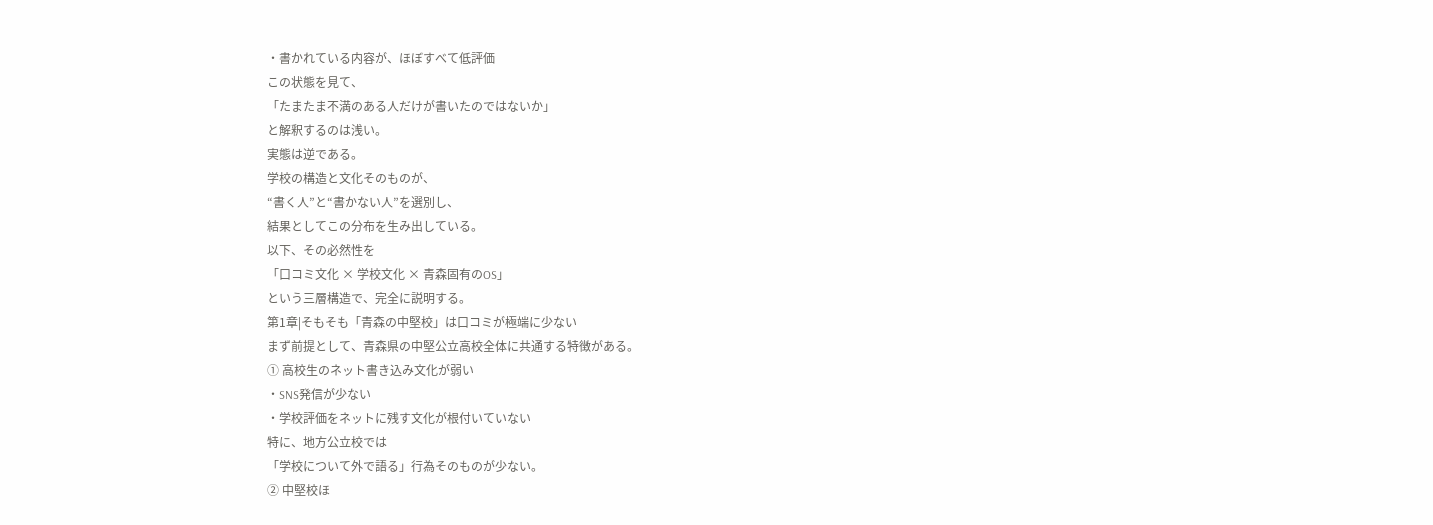・書かれている内容が、ほぼすべて低評価
この状態を見て、
「たまたま不満のある人だけが書いたのではないか」
と解釈するのは浅い。
実態は逆である。
学校の構造と文化そのものが、
“書く人”と“書かない人”を選別し、
結果としてこの分布を生み出している。
以下、その必然性を
「口コミ文化 × 学校文化 × 青森固有のOS」
という三層構造で、完全に説明する。
第1章|そもそも「青森の中堅校」は口コミが極端に少ない
まず前提として、青森県の中堅公立高校全体に共通する特徴がある。
① 高校生のネット書き込み文化が弱い
・SNS発信が少ない
・学校評価をネットに残す文化が根付いていない
特に、地方公立校では
「学校について外で語る」行為そのものが少ない。
② 中堅校ほ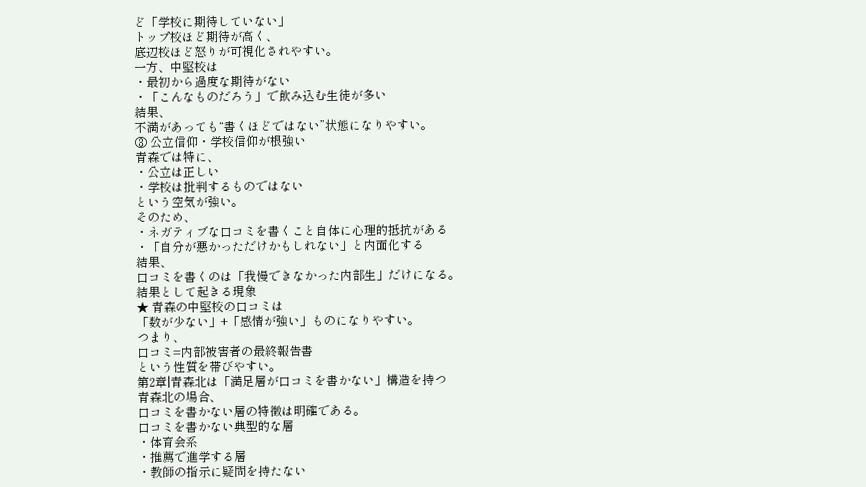ど「学校に期待していない」
トップ校ほど期待が高く、
底辺校ほど怒りが可視化されやすい。
一方、中堅校は
・最初から過度な期待がない
・「こんなものだろう」で飲み込む生徒が多い
結果、
不満があっても“書くほどではない”状態になりやすい。
③ 公立信仰・学校信仰が根強い
青森では特に、
・公立は正しい
・学校は批判するものではない
という空気が強い。
そのため、
・ネガティブな口コミを書くこと自体に心理的抵抗がある
・「自分が悪かっただけかもしれない」と内面化する
結果、
口コミを書くのは「我慢できなかった内部生」だけになる。
結果として起きる現象
★ 青森の中堅校の口コミは
「数が少ない」+「感情が強い」ものになりやすい。
つまり、
口コミ=内部被害者の最終報告書
という性質を帯びやすい。
第2章|青森北は「満足層が口コミを書かない」構造を持つ
青森北の場合、
口コミを書かない層の特徴は明確である。
口コミを書かない典型的な層
・体育会系
・推薦で進学する層
・教師の指示に疑問を持たない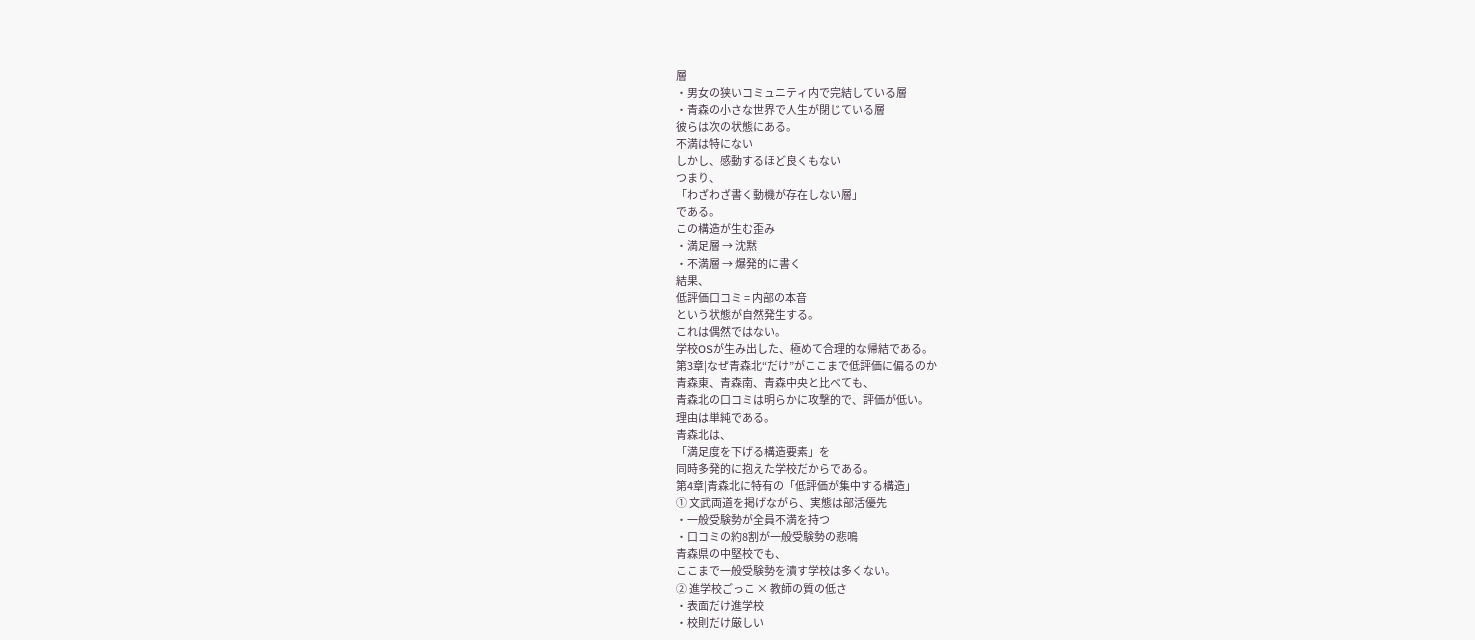層
・男女の狭いコミュニティ内で完結している層
・青森の小さな世界で人生が閉じている層
彼らは次の状態にある。
不満は特にない
しかし、感動するほど良くもない
つまり、
「わざわざ書く動機が存在しない層」
である。
この構造が生む歪み
・満足層 → 沈黙
・不満層 → 爆発的に書く
結果、
低評価口コミ = 内部の本音
という状態が自然発生する。
これは偶然ではない。
学校OSが生み出した、極めて合理的な帰結である。
第3章|なぜ青森北“だけ”がここまで低評価に偏るのか
青森東、青森南、青森中央と比べても、
青森北の口コミは明らかに攻撃的で、評価が低い。
理由は単純である。
青森北は、
「満足度を下げる構造要素」を
同時多発的に抱えた学校だからである。
第4章|青森北に特有の「低評価が集中する構造」
① 文武両道を掲げながら、実態は部活優先
・一般受験勢が全員不満を持つ
・口コミの約8割が一般受験勢の悲鳴
青森県の中堅校でも、
ここまで一般受験勢を潰す学校は多くない。
② 進学校ごっこ × 教師の質の低さ
・表面だけ進学校
・校則だけ厳しい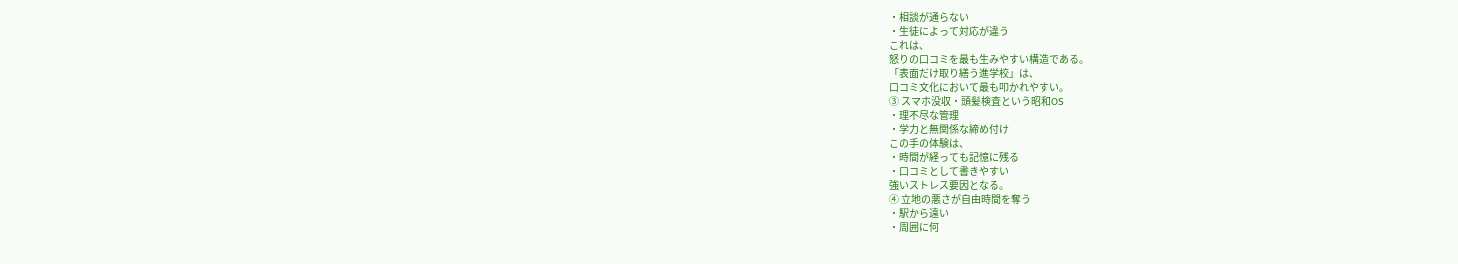・相談が通らない
・生徒によって対応が違う
これは、
怒りの口コミを最も生みやすい構造である。
「表面だけ取り繕う進学校」は、
口コミ文化において最も叩かれやすい。
③ スマホ没収・頭髪検査という昭和OS
・理不尽な管理
・学力と無関係な締め付け
この手の体験は、
・時間が経っても記憶に残る
・口コミとして書きやすい
強いストレス要因となる。
④ 立地の悪さが自由時間を奪う
・駅から遠い
・周囲に何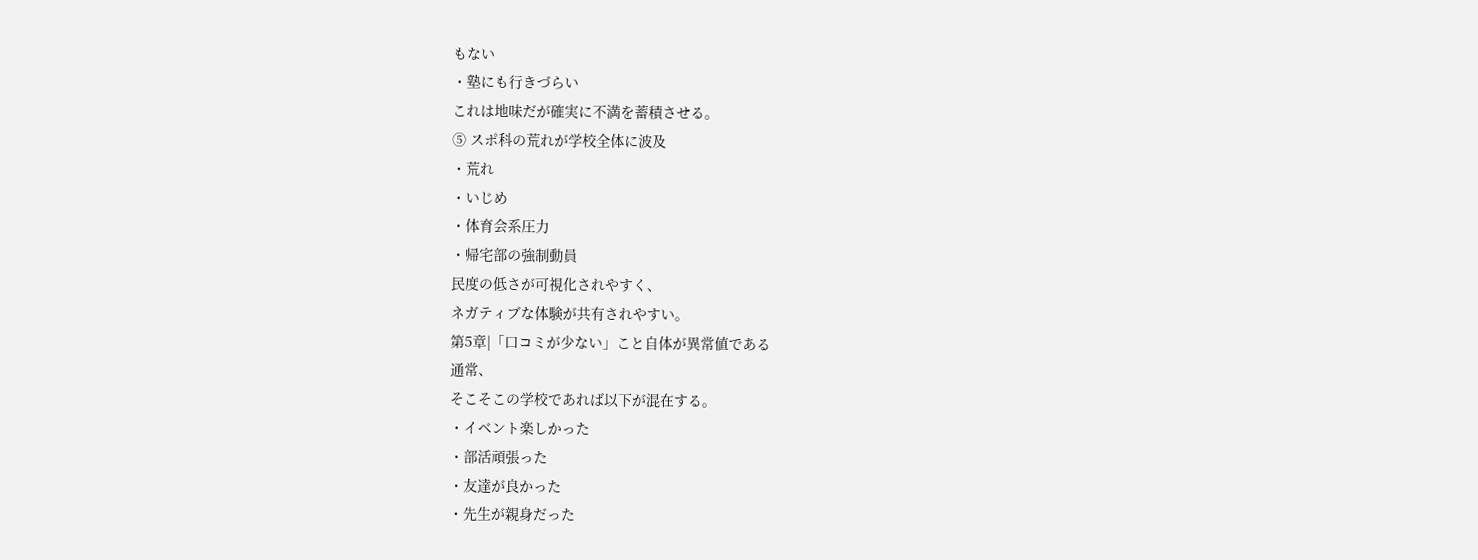もない
・塾にも行きづらい
これは地味だが確実に不満を蓄積させる。
⑤ スポ科の荒れが学校全体に波及
・荒れ
・いじめ
・体育会系圧力
・帰宅部の強制動員
民度の低さが可視化されやすく、
ネガティブな体験が共有されやすい。
第5章|「口コミが少ない」こと自体が異常値である
通常、
そこそこの学校であれば以下が混在する。
・イベント楽しかった
・部活頑張った
・友達が良かった
・先生が親身だった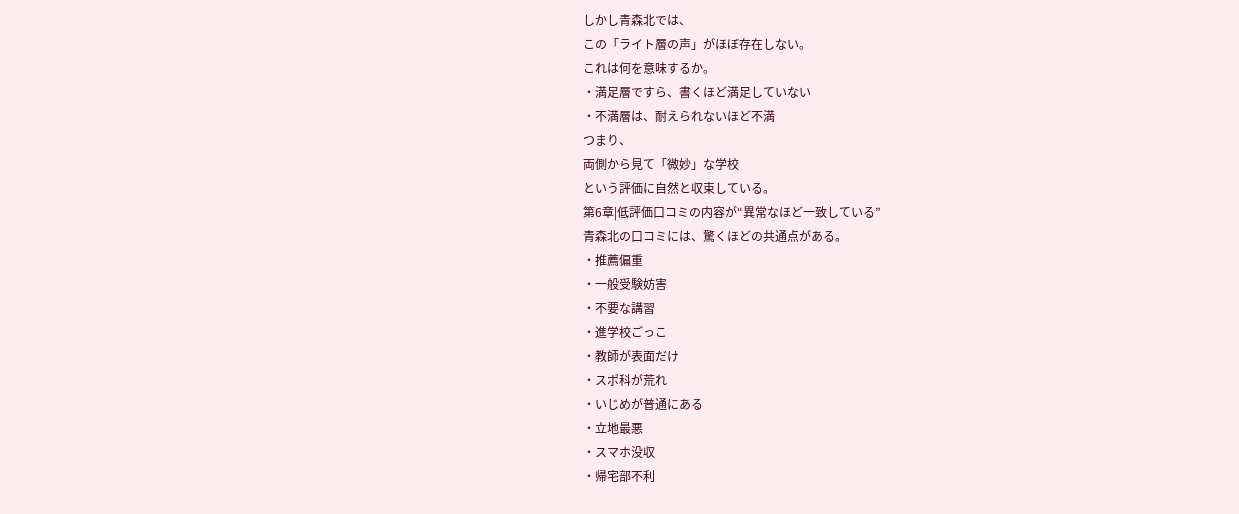しかし青森北では、
この「ライト層の声」がほぼ存在しない。
これは何を意味するか。
・満足層ですら、書くほど満足していない
・不満層は、耐えられないほど不満
つまり、
両側から見て「微妙」な学校
という評価に自然と収束している。
第6章|低評価口コミの内容が“異常なほど一致している”
青森北の口コミには、驚くほどの共通点がある。
・推薦偏重
・一般受験妨害
・不要な講習
・進学校ごっこ
・教師が表面だけ
・スポ科が荒れ
・いじめが普通にある
・立地最悪
・スマホ没収
・帰宅部不利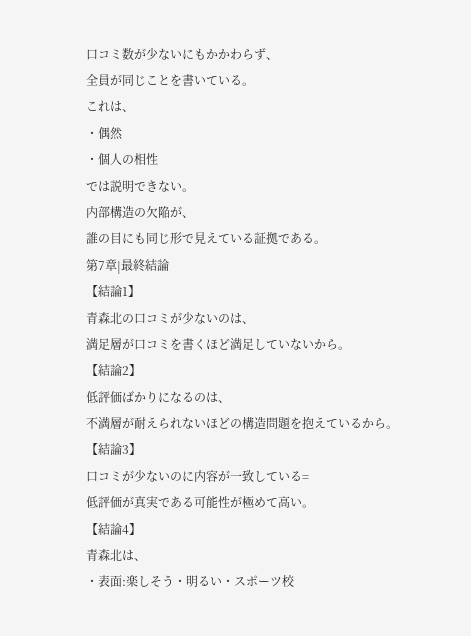口コミ数が少ないにもかかわらず、
全員が同じことを書いている。
これは、
・偶然
・個人の相性
では説明できない。
内部構造の欠陥が、
誰の目にも同じ形で見えている証拠である。
第7章|最終結論
【結論1】
青森北の口コミが少ないのは、
満足層が口コミを書くほど満足していないから。
【結論2】
低評価ばかりになるのは、
不満層が耐えられないほどの構造問題を抱えているから。
【結論3】
口コミが少ないのに内容が一致している=
低評価が真実である可能性が極めて高い。
【結論4】
青森北は、
・表面:楽しそう・明るい・スポーツ校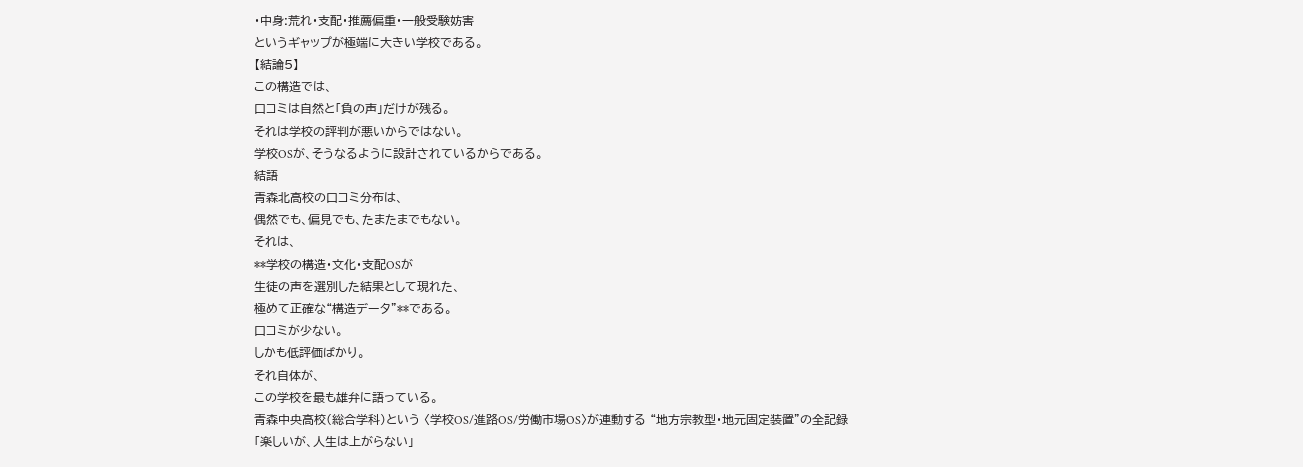・中身:荒れ・支配・推薦偏重・一般受験妨害
というギャップが極端に大きい学校である。
【結論5】
この構造では、
口コミは自然と「負の声」だけが残る。
それは学校の評判が悪いからではない。
学校OSが、そうなるように設計されているからである。
結語
青森北高校の口コミ分布は、
偶然でも、偏見でも、たまたまでもない。
それは、
**学校の構造・文化・支配OSが
生徒の声を選別した結果として現れた、
極めて正確な“構造データ”**である。
口コミが少ない。
しかも低評価ばかり。
それ自体が、
この学校を最も雄弁に語っている。
青森中央高校(総合学科)という 〈学校OS/進路OS/労働市場OS〉が連動する “地方宗教型・地元固定装置”の全記録
「楽しいが、人生は上がらない」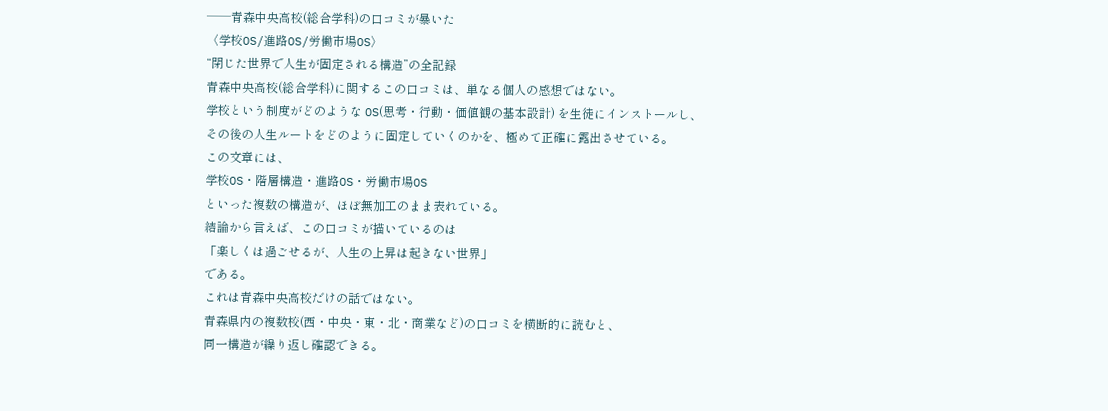──青森中央高校(総合学科)の口コミが暴いた
〈学校OS/進路OS/労働市場OS〉
“閉じた世界で人生が固定される構造”の全記録
青森中央高校(総合学科)に関するこの口コミは、単なる個人の感想ではない。
学校という制度がどのような OS(思考・行動・価値観の基本設計) を生徒にインストールし、
その後の人生ルートをどのように固定していくのかを、極めて正確に露出させている。
この文章には、
学校OS・階層構造・進路OS・労働市場OS
といった複数の構造が、ほぼ無加工のまま表れている。
結論から言えば、この口コミが描いているのは
「楽しくは過ごせるが、人生の上昇は起きない世界」
である。
これは青森中央高校だけの話ではない。
青森県内の複数校(西・中央・東・北・商業など)の口コミを横断的に読むと、
同一構造が繰り返し確認できる。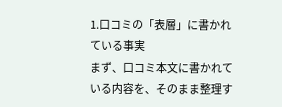1.口コミの「表層」に書かれている事実
まず、口コミ本文に書かれている内容を、そのまま整理す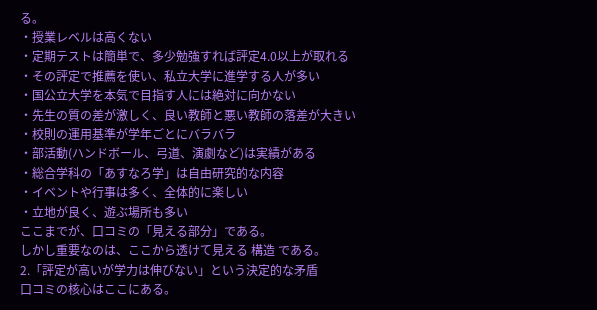る。
・授業レベルは高くない
・定期テストは簡単で、多少勉強すれば評定4.0以上が取れる
・その評定で推薦を使い、私立大学に進学する人が多い
・国公立大学を本気で目指す人には絶対に向かない
・先生の質の差が激しく、良い教師と悪い教師の落差が大きい
・校則の運用基準が学年ごとにバラバラ
・部活動(ハンドボール、弓道、演劇など)は実績がある
・総合学科の「あすなろ学」は自由研究的な内容
・イベントや行事は多く、全体的に楽しい
・立地が良く、遊ぶ場所も多い
ここまでが、口コミの「見える部分」である。
しかし重要なのは、ここから透けて見える 構造 である。
2.「評定が高いが学力は伸びない」という決定的な矛盾
口コミの核心はここにある。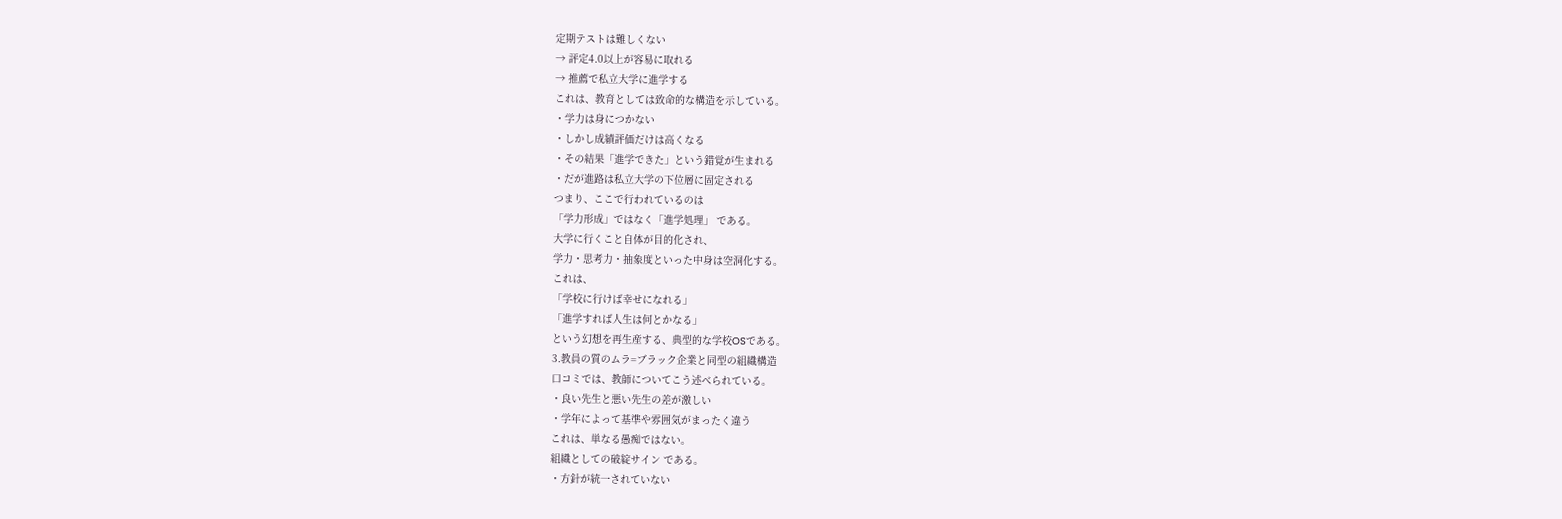定期テストは難しくない
→ 評定4.0以上が容易に取れる
→ 推薦で私立大学に進学する
これは、教育としては致命的な構造を示している。
・学力は身につかない
・しかし成績評価だけは高くなる
・その結果「進学できた」という錯覚が生まれる
・だが進路は私立大学の下位層に固定される
つまり、ここで行われているのは
「学力形成」ではなく「進学処理」 である。
大学に行くこと自体が目的化され、
学力・思考力・抽象度といった中身は空洞化する。
これは、
「学校に行けば幸せになれる」
「進学すれば人生は何とかなる」
という幻想を再生産する、典型的な学校OSである。
3.教員の質のムラ=ブラック企業と同型の組織構造
口コミでは、教師についてこう述べられている。
・良い先生と悪い先生の差が激しい
・学年によって基準や雰囲気がまったく違う
これは、単なる愚痴ではない。
組織としての破綻サイン である。
・方針が統一されていない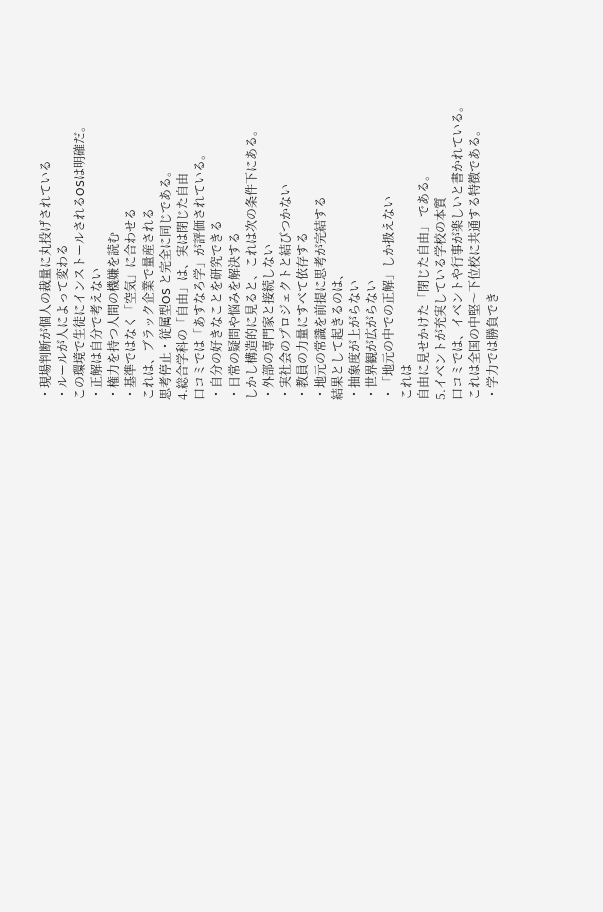・現場判断が個人の裁量に丸投げされている
・ルールが人によって変わる
この環境で生徒にインストールされるOSは明確だ。
・正解は自分で考えない
・権力を持つ人間の機嫌を読む
・基準ではなく「空気」に合わせる
これは、ブラック企業で量産される
思考停止・従属型OS と完全に同じである。
4.総合学科の「自由」は、実は閉じた自由
口コミでは「あすなろ学」が評価されている。
・自分の好きなことを研究できる
・日常の疑問や悩みを解決する
しかし構造的に見ると、これは次の条件下にある。
・外部の専門家と接続しない
・実社会のプロジェクトと結びつかない
・教員の力量にすべて依存する
・地元の常識を前提に思考が完結する
結果として起きるのは、
・抽象度が上がらない
・世界観が広がらない
・「地元の中での正解」しか扱えない
これは
自由に見せかけた「閉じた自由」 である。
5.イベントが充実している学校の本質
口コミでは、イベントや行事が楽しいと書かれている。
これは全国の中堅〜下位校に共通する特徴である。
・学力では勝負でき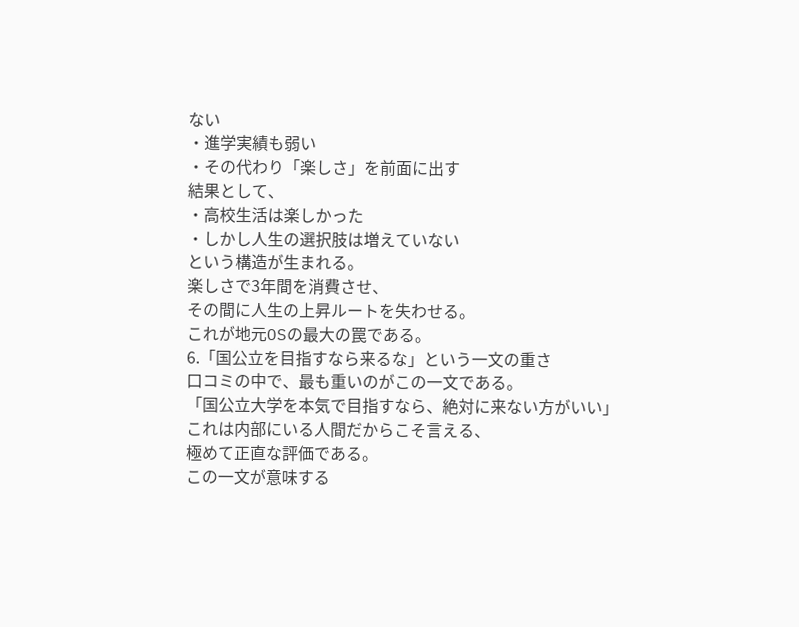ない
・進学実績も弱い
・その代わり「楽しさ」を前面に出す
結果として、
・高校生活は楽しかった
・しかし人生の選択肢は増えていない
という構造が生まれる。
楽しさで3年間を消費させ、
その間に人生の上昇ルートを失わせる。
これが地元OSの最大の罠である。
6.「国公立を目指すなら来るな」という一文の重さ
口コミの中で、最も重いのがこの一文である。
「国公立大学を本気で目指すなら、絶対に来ない方がいい」
これは内部にいる人間だからこそ言える、
極めて正直な評価である。
この一文が意味する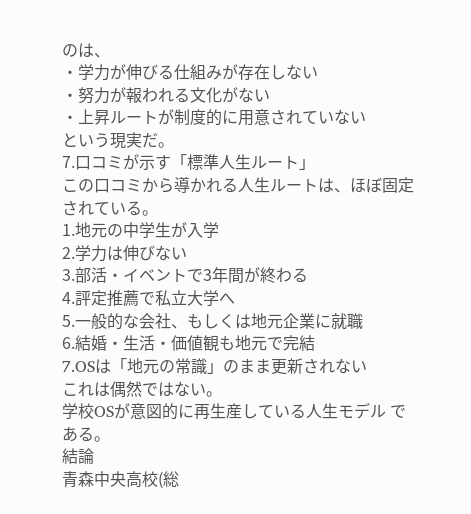のは、
・学力が伸びる仕組みが存在しない
・努力が報われる文化がない
・上昇ルートが制度的に用意されていない
という現実だ。
7.口コミが示す「標準人生ルート」
この口コミから導かれる人生ルートは、ほぼ固定されている。
1.地元の中学生が入学
2.学力は伸びない
3.部活・イベントで3年間が終わる
4.評定推薦で私立大学へ
5.一般的な会社、もしくは地元企業に就職
6.結婚・生活・価値観も地元で完結
7.OSは「地元の常識」のまま更新されない
これは偶然ではない。
学校OSが意図的に再生産している人生モデル である。
結論
青森中央高校(総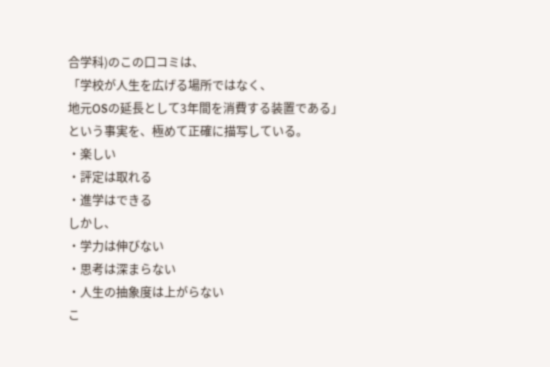合学科)のこの口コミは、
「学校が人生を広げる場所ではなく、
地元OSの延長として3年間を消費する装置である」
という事実を、極めて正確に描写している。
・楽しい
・評定は取れる
・進学はできる
しかし、
・学力は伸びない
・思考は深まらない
・人生の抽象度は上がらない
こ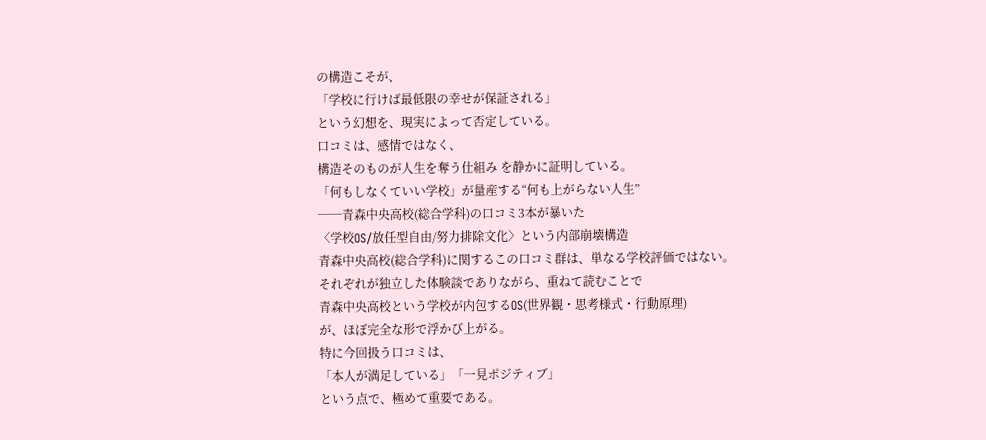の構造こそが、
「学校に行けば最低限の幸せが保証される」
という幻想を、現実によって否定している。
口コミは、感情ではなく、
構造そのものが人生を奪う仕組み を静かに証明している。
「何もしなくていい学校」が量産する“何も上がらない人生”
──青森中央高校(総合学科)の口コミ3本が暴いた
〈学校OS/放任型自由/努力排除文化〉という内部崩壊構造
青森中央高校(総合学科)に関するこの口コミ群は、単なる学校評価ではない。
それぞれが独立した体験談でありながら、重ねて読むことで
青森中央高校という学校が内包するOS(世界観・思考様式・行動原理)
が、ほぼ完全な形で浮かび上がる。
特に今回扱う口コミは、
「本人が満足している」「一見ポジティブ」
という点で、極めて重要である。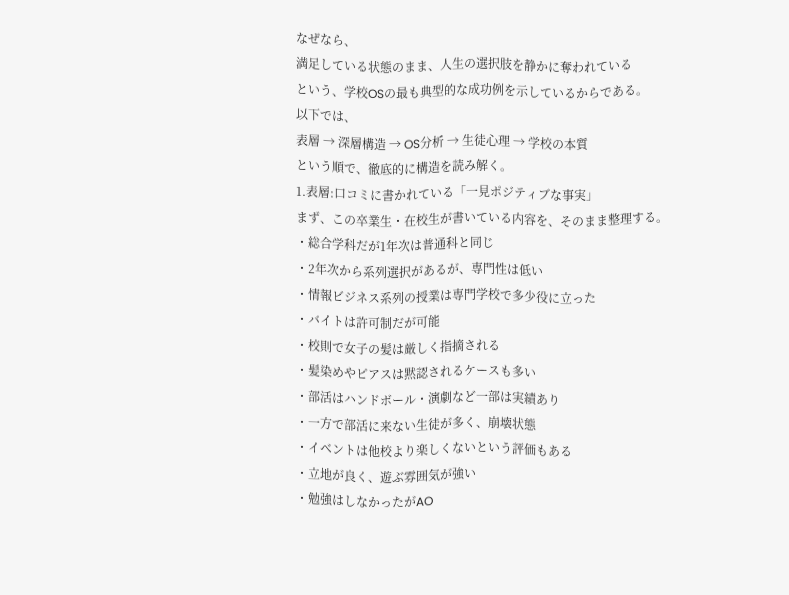なぜなら、
満足している状態のまま、人生の選択肢を静かに奪われている
という、学校OSの最も典型的な成功例を示しているからである。
以下では、
表層 → 深層構造 → OS分析 → 生徒心理 → 学校の本質
という順で、徹底的に構造を読み解く。
1.表層:口コミに書かれている「一見ポジティブな事実」
まず、この卒業生・在校生が書いている内容を、そのまま整理する。
・総合学科だが1年次は普通科と同じ
・2年次から系列選択があるが、専門性は低い
・情報ビジネス系列の授業は専門学校で多少役に立った
・バイトは許可制だが可能
・校則で女子の髪は厳しく指摘される
・髪染めやピアスは黙認されるケースも多い
・部活はハンドボール・演劇など一部は実績あり
・一方で部活に来ない生徒が多く、崩壊状態
・イベントは他校より楽しくないという評価もある
・立地が良く、遊ぶ雰囲気が強い
・勉強はしなかったがAO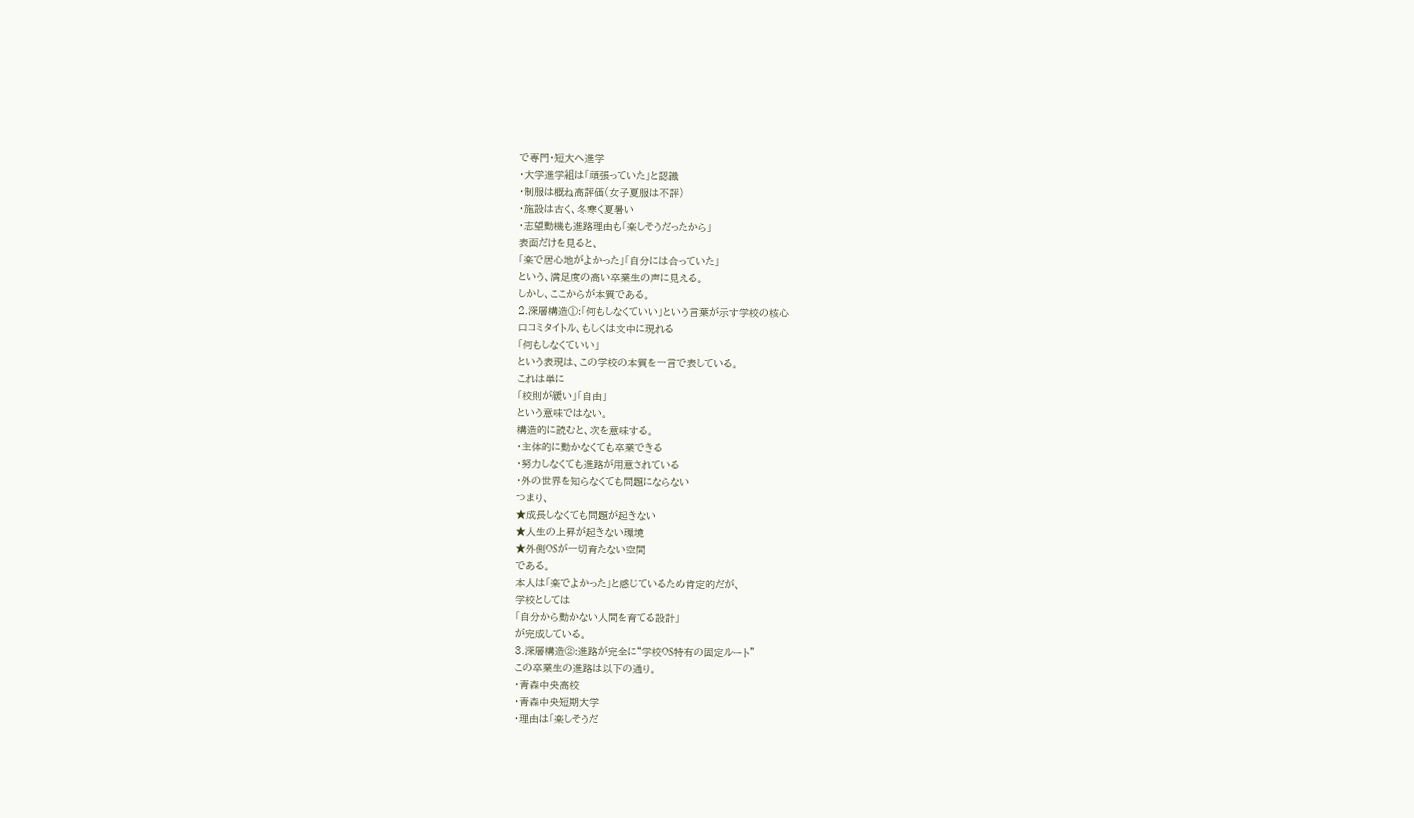で専門・短大へ進学
・大学進学組は「頑張っていた」と認識
・制服は概ね高評価(女子夏服は不評)
・施設は古く、冬寒く夏暑い
・志望動機も進路理由も「楽しそうだったから」
表面だけを見ると、
「楽で居心地がよかった」「自分には合っていた」
という、満足度の高い卒業生の声に見える。
しかし、ここからが本質である。
2.深層構造①:「何もしなくていい」という言葉が示す学校の核心
口コミタイトル、もしくは文中に現れる
「何もしなくていい」
という表現は、この学校の本質を一言で表している。
これは単に
「校則が緩い」「自由」
という意味ではない。
構造的に読むと、次を意味する。
・主体的に動かなくても卒業できる
・努力しなくても進路が用意されている
・外の世界を知らなくても問題にならない
つまり、
★成長しなくても問題が起きない
★人生の上昇が起きない環境
★外側OSが一切育たない空間
である。
本人は「楽でよかった」と感じているため肯定的だが、
学校としては
「自分から動かない人間を育てる設計」
が完成している。
3.深層構造②:進路が完全に“学校OS特有の固定ルート”
この卒業生の進路は以下の通り。
・青森中央高校
・青森中央短期大学
・理由は「楽しそうだ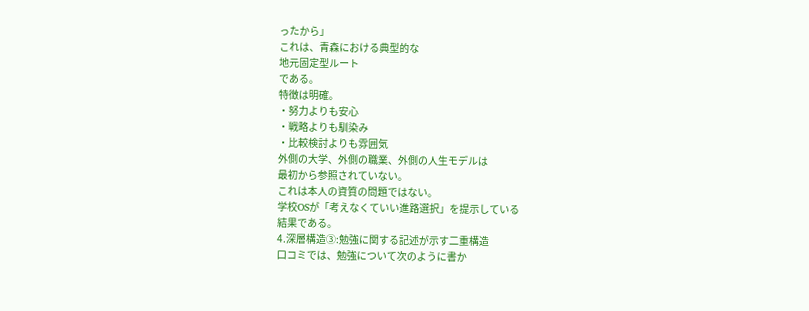ったから」
これは、青森における典型的な
地元固定型ルート
である。
特徴は明確。
・努力よりも安心
・戦略よりも馴染み
・比較検討よりも雰囲気
外側の大学、外側の職業、外側の人生モデルは
最初から参照されていない。
これは本人の資質の問題ではない。
学校OSが「考えなくていい進路選択」を提示している
結果である。
4.深層構造③:勉強に関する記述が示す二重構造
口コミでは、勉強について次のように書か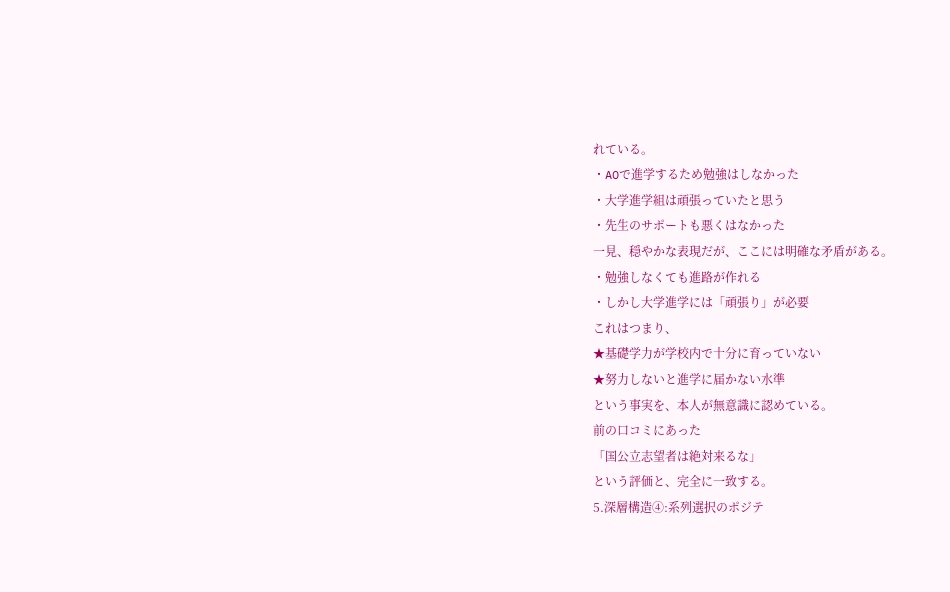れている。
・AOで進学するため勉強はしなかった
・大学進学組は頑張っていたと思う
・先生のサポートも悪くはなかった
一見、穏やかな表現だが、ここには明確な矛盾がある。
・勉強しなくても進路が作れる
・しかし大学進学には「頑張り」が必要
これはつまり、
★基礎学力が学校内で十分に育っていない
★努力しないと進学に届かない水準
という事実を、本人が無意識に認めている。
前の口コミにあった
「国公立志望者は絶対来るな」
という評価と、完全に一致する。
5.深層構造④:系列選択のポジテ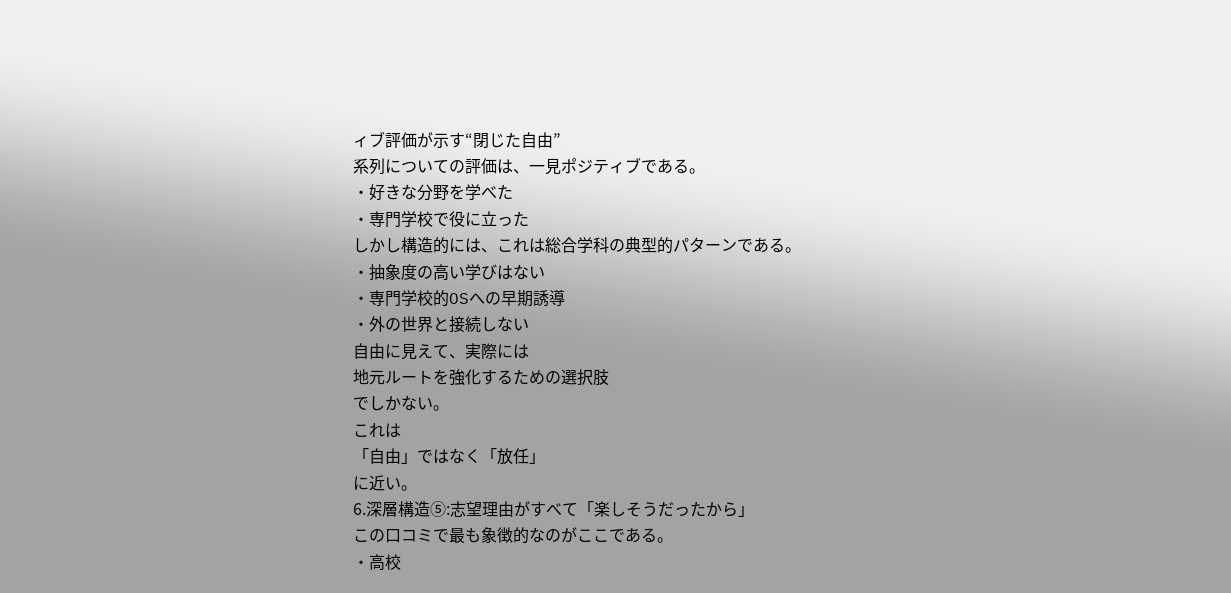ィブ評価が示す“閉じた自由”
系列についての評価は、一見ポジティブである。
・好きな分野を学べた
・専門学校で役に立った
しかし構造的には、これは総合学科の典型的パターンである。
・抽象度の高い学びはない
・専門学校的OSへの早期誘導
・外の世界と接続しない
自由に見えて、実際には
地元ルートを強化するための選択肢
でしかない。
これは
「自由」ではなく「放任」
に近い。
6.深層構造⑤:志望理由がすべて「楽しそうだったから」
この口コミで最も象徴的なのがここである。
・高校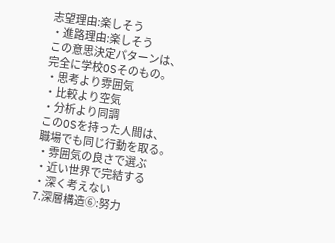志望理由:楽しそう
・進路理由:楽しそう
この意思決定パターンは、
完全に学校OSそのもの。
・思考より雰囲気
・比較より空気
・分析より同調
このOSを持った人間は、
職場でも同じ行動を取る。
・雰囲気の良さで選ぶ
・近い世界で完結する
・深く考えない
7.深層構造⑥:努力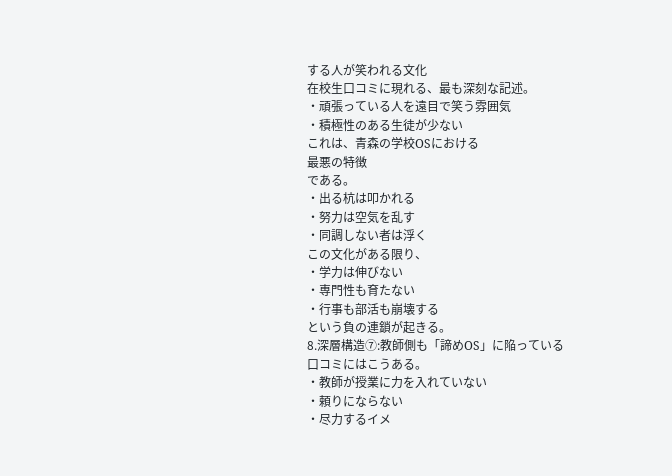する人が笑われる文化
在校生口コミに現れる、最も深刻な記述。
・頑張っている人を遠目で笑う雰囲気
・積極性のある生徒が少ない
これは、青森の学校OSにおける
最悪の特徴
である。
・出る杭は叩かれる
・努力は空気を乱す
・同調しない者は浮く
この文化がある限り、
・学力は伸びない
・専門性も育たない
・行事も部活も崩壊する
という負の連鎖が起きる。
8.深層構造⑦:教師側も「諦めOS」に陥っている
口コミにはこうある。
・教師が授業に力を入れていない
・頼りにならない
・尽力するイメ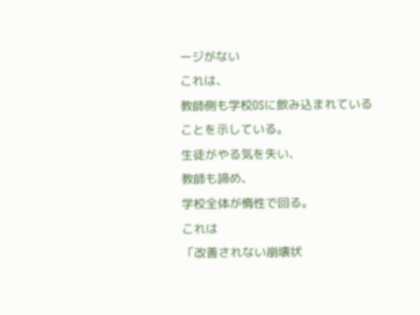ージがない
これは、
教師側も学校OSに飲み込まれている
ことを示している。
生徒がやる気を失い、
教師も諦め、
学校全体が惰性で回る。
これは
「改善されない崩壊状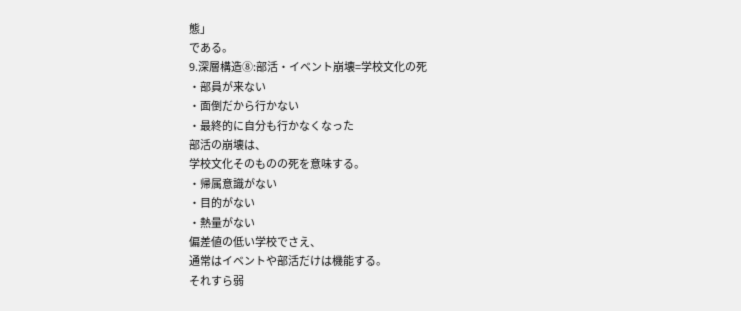態」
である。
9.深層構造⑧:部活・イベント崩壊=学校文化の死
・部員が来ない
・面倒だから行かない
・最終的に自分も行かなくなった
部活の崩壊は、
学校文化そのものの死を意味する。
・帰属意識がない
・目的がない
・熱量がない
偏差値の低い学校でさえ、
通常はイベントや部活だけは機能する。
それすら弱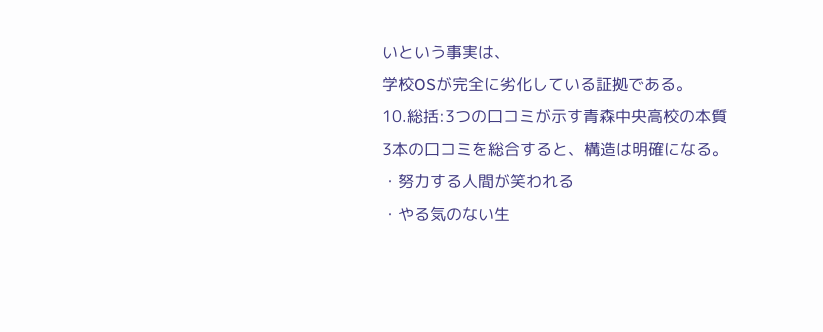いという事実は、
学校OSが完全に劣化している証拠である。
10.総括:3つの口コミが示す青森中央高校の本質
3本の口コミを総合すると、構造は明確になる。
・努力する人間が笑われる
・やる気のない生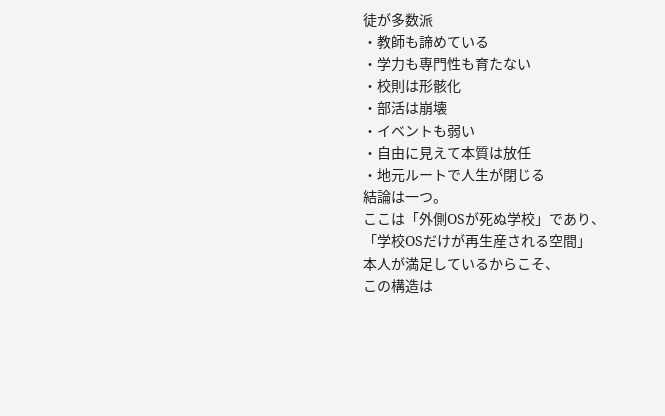徒が多数派
・教師も諦めている
・学力も専門性も育たない
・校則は形骸化
・部活は崩壊
・イベントも弱い
・自由に見えて本質は放任
・地元ルートで人生が閉じる
結論は一つ。
ここは「外側OSが死ぬ学校」であり、
「学校OSだけが再生産される空間」
本人が満足しているからこそ、
この構造は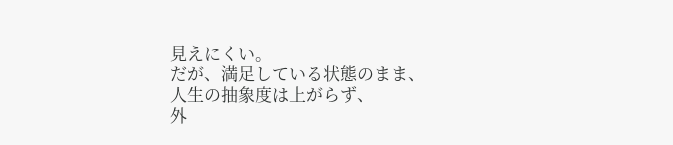見えにくい。
だが、満足している状態のまま、
人生の抽象度は上がらず、
外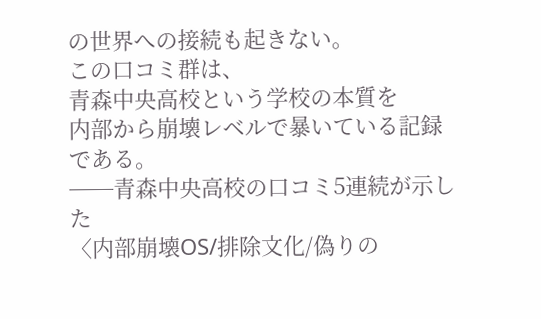の世界への接続も起きない。
この口コミ群は、
青森中央高校という学校の本質を
内部から崩壊レベルで暴いている記録
である。
──青森中央高校の口コミ5連続が示した
〈内部崩壊OS/排除文化/偽りの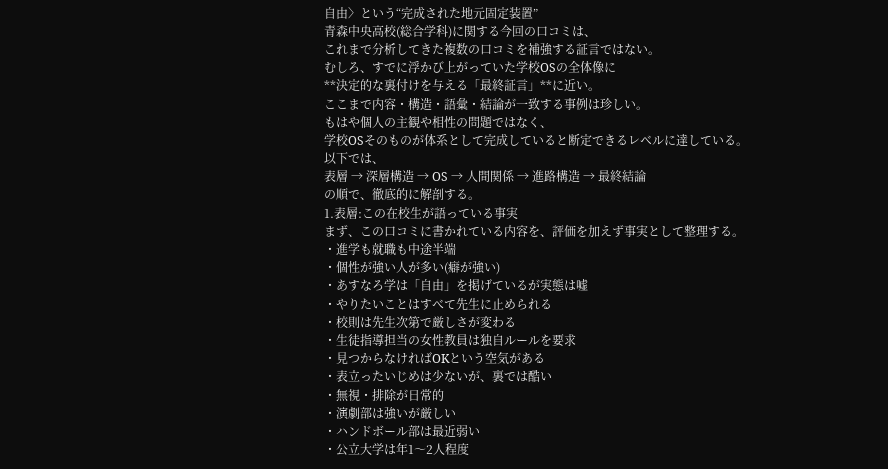自由〉という“完成された地元固定装置”
青森中央高校(総合学科)に関する今回の口コミは、
これまで分析してきた複数の口コミを補強する証言ではない。
むしろ、すでに浮かび上がっていた学校OSの全体像に
**決定的な裏付けを与える「最終証言」**に近い。
ここまで内容・構造・語彙・結論が一致する事例は珍しい。
もはや個人の主観や相性の問題ではなく、
学校OSそのものが体系として完成していると断定できるレベルに達している。
以下では、
表層 → 深層構造 → OS → 人間関係 → 進路構造 → 最終結論
の順で、徹底的に解剖する。
1.表層:この在校生が語っている事実
まず、この口コミに書かれている内容を、評価を加えず事実として整理する。
・進学も就職も中途半端
・個性が強い人が多い(癖が強い)
・あすなろ学は「自由」を掲げているが実態は嘘
・やりたいことはすべて先生に止められる
・校則は先生次第で厳しさが変わる
・生徒指導担当の女性教員は独自ルールを要求
・見つからなければOKという空気がある
・表立ったいじめは少ないが、裏では酷い
・無視・排除が日常的
・演劇部は強いが厳しい
・ハンドボール部は最近弱い
・公立大学は年1〜2人程度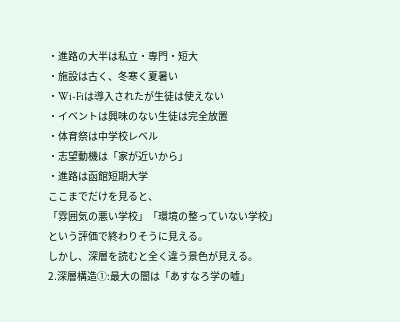・進路の大半は私立・専門・短大
・施設は古く、冬寒く夏暑い
・Wi-Fiは導入されたが生徒は使えない
・イベントは興味のない生徒は完全放置
・体育祭は中学校レベル
・志望動機は「家が近いから」
・進路は函館短期大学
ここまでだけを見ると、
「雰囲気の悪い学校」「環境の整っていない学校」
という評価で終わりそうに見える。
しかし、深層を読むと全く違う景色が見える。
2.深層構造①:最大の闇は「あすなろ学の嘘」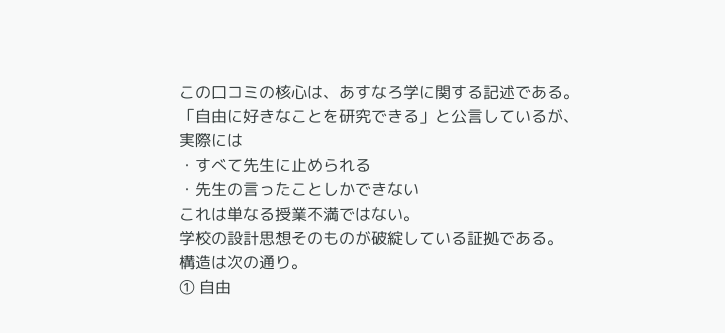この口コミの核心は、あすなろ学に関する記述である。
「自由に好きなことを研究できる」と公言しているが、
実際には
・すべて先生に止められる
・先生の言ったことしかできない
これは単なる授業不満ではない。
学校の設計思想そのものが破綻している証拠である。
構造は次の通り。
① 自由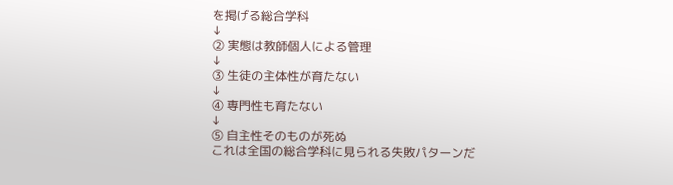を掲げる総合学科
↓
② 実態は教師個人による管理
↓
③ 生徒の主体性が育たない
↓
④ 専門性も育たない
↓
⑤ 自主性そのものが死ぬ
これは全国の総合学科に見られる失敗パターンだ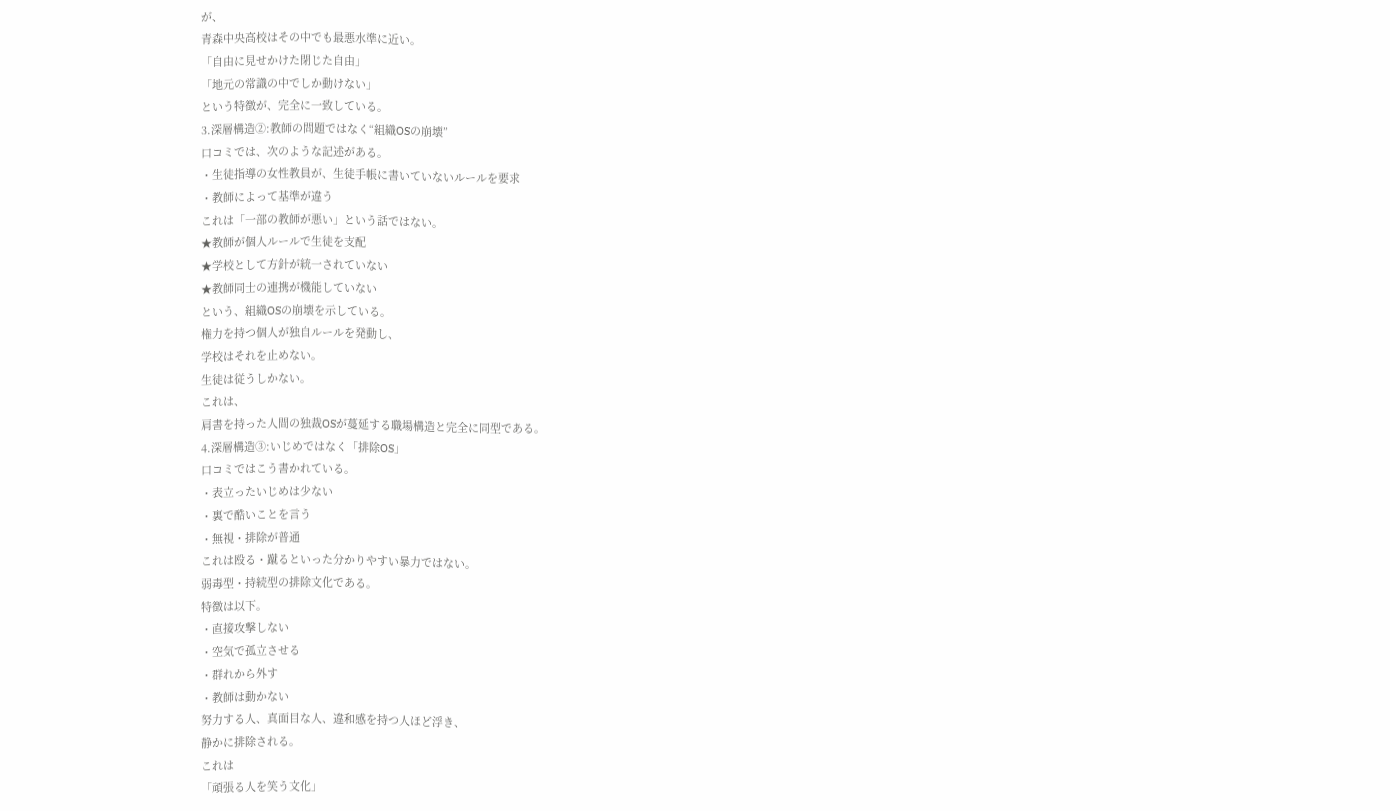が、
青森中央高校はその中でも最悪水準に近い。
「自由に見せかけた閉じた自由」
「地元の常識の中でしか動けない」
という特徴が、完全に一致している。
3.深層構造②:教師の問題ではなく“組織OSの崩壊”
口コミでは、次のような記述がある。
・生徒指導の女性教員が、生徒手帳に書いていないルールを要求
・教師によって基準が違う
これは「一部の教師が悪い」という話ではない。
★教師が個人ルールで生徒を支配
★学校として方針が統一されていない
★教師同士の連携が機能していない
という、組織OSの崩壊を示している。
権力を持つ個人が独自ルールを発動し、
学校はそれを止めない。
生徒は従うしかない。
これは、
肩書を持った人間の独裁OSが蔓延する職場構造と完全に同型である。
4.深層構造③:いじめではなく「排除OS」
口コミではこう書かれている。
・表立ったいじめは少ない
・裏で酷いことを言う
・無視・排除が普通
これは殴る・蹴るといった分かりやすい暴力ではない。
弱毒型・持続型の排除文化である。
特徴は以下。
・直接攻撃しない
・空気で孤立させる
・群れから外す
・教師は動かない
努力する人、真面目な人、違和感を持つ人ほど浮き、
静かに排除される。
これは
「頑張る人を笑う文化」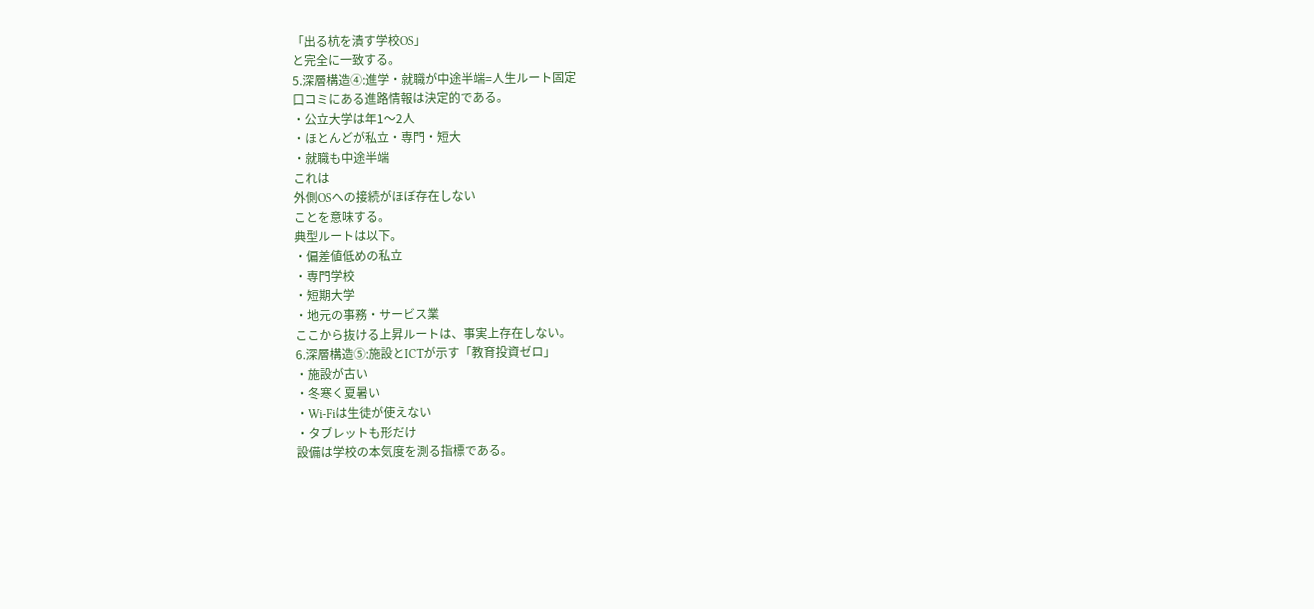「出る杭を潰す学校OS」
と完全に一致する。
5.深層構造④:進学・就職が中途半端=人生ルート固定
口コミにある進路情報は決定的である。
・公立大学は年1〜2人
・ほとんどが私立・専門・短大
・就職も中途半端
これは
外側OSへの接続がほぼ存在しない
ことを意味する。
典型ルートは以下。
・偏差値低めの私立
・専門学校
・短期大学
・地元の事務・サービス業
ここから抜ける上昇ルートは、事実上存在しない。
6.深層構造⑤:施設とICTが示す「教育投資ゼロ」
・施設が古い
・冬寒く夏暑い
・Wi-Fiは生徒が使えない
・タブレットも形だけ
設備は学校の本気度を測る指標である。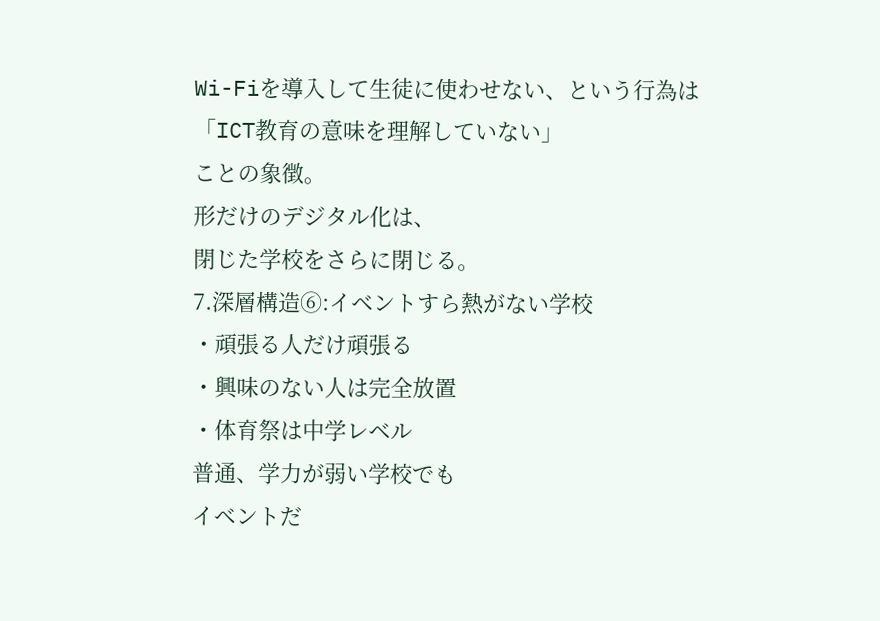Wi-Fiを導入して生徒に使わせない、という行為は
「ICT教育の意味を理解していない」
ことの象徴。
形だけのデジタル化は、
閉じた学校をさらに閉じる。
7.深層構造⑥:イベントすら熱がない学校
・頑張る人だけ頑張る
・興味のない人は完全放置
・体育祭は中学レベル
普通、学力が弱い学校でも
イベントだ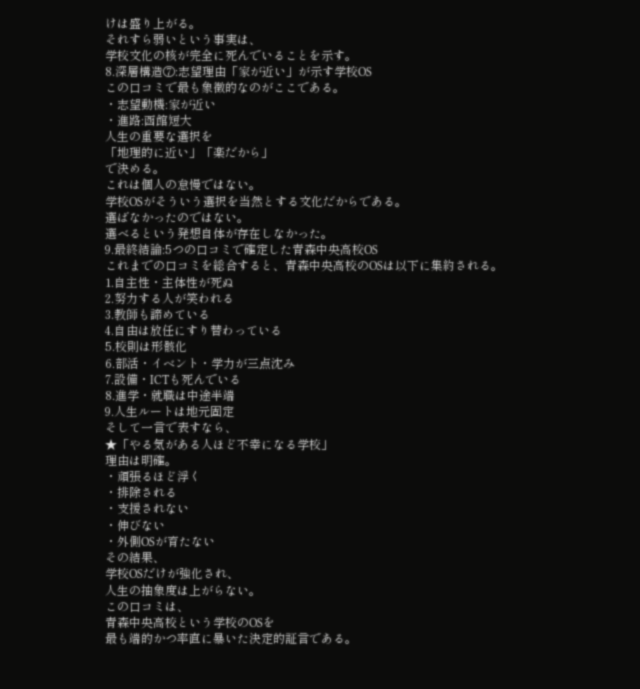けは盛り上がる。
それすら弱いという事実は、
学校文化の核が完全に死んでいることを示す。
8.深層構造⑦:志望理由「家が近い」が示す学校OS
この口コミで最も象徴的なのがここである。
・志望動機:家が近い
・進路:函館短大
人生の重要な選択を
「地理的に近い」「楽だから」
で決める。
これは個人の怠慢ではない。
学校OSがそういう選択を当然とする文化だからである。
選ばなかったのではない。
選べるという発想自体が存在しなかった。
9.最終結論:5つの口コミで確定した青森中央高校OS
これまでの口コミを総合すると、青森中央高校のOSは以下に集約される。
1.自主性・主体性が死ぬ
2.努力する人が笑われる
3.教師も諦めている
4.自由は放任にすり替わっている
5.校則は形骸化
6.部活・イベント・学力が三点沈み
7.設備・ICTも死んでいる
8.進学・就職は中途半端
9.人生ルートは地元固定
そして一言で表すなら、
★「やる気がある人ほど不幸になる学校」
理由は明確。
・頑張るほど浮く
・排除される
・支援されない
・伸びない
・外側OSが育たない
その結果、
学校OSだけが強化され、
人生の抽象度は上がらない。
この口コミは、
青森中央高校という学校のOSを
最も端的かつ率直に暴いた決定的証言である。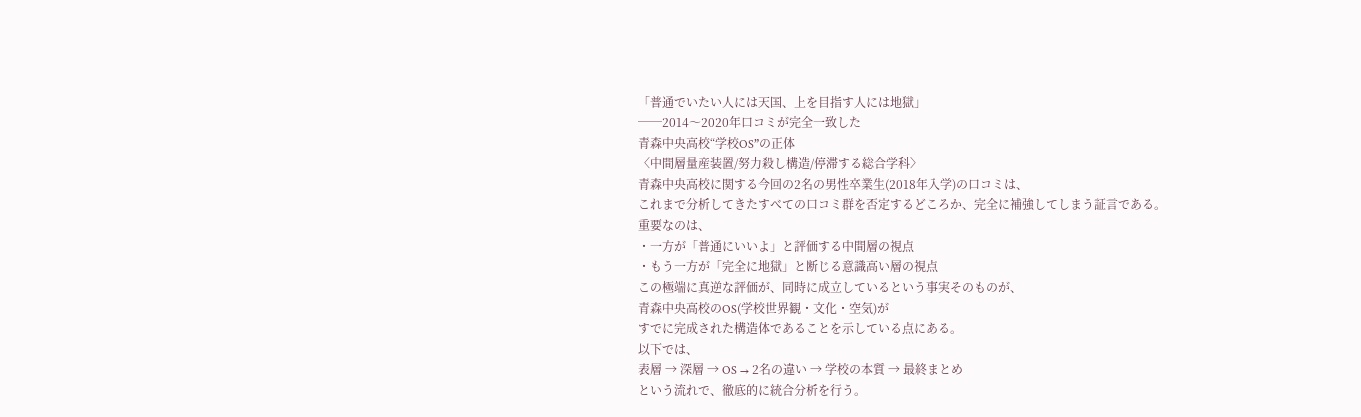「普通でいたい人には天国、上を目指す人には地獄」
──2014〜2020年口コミが完全一致した
青森中央高校“学校OS”の正体
〈中間層量産装置/努力殺し構造/停滞する総合学科〉
青森中央高校に関する今回の2名の男性卒業生(2018年入学)の口コミは、
これまで分析してきたすべての口コミ群を否定するどころか、完全に補強してしまう証言である。
重要なのは、
・一方が「普通にいいよ」と評価する中間層の視点
・もう一方が「完全に地獄」と断じる意識高い層の視点
この極端に真逆な評価が、同時に成立しているという事実そのものが、
青森中央高校のOS(学校世界観・文化・空気)が
すでに完成された構造体であることを示している点にある。
以下では、
表層 → 深層 → OS → 2名の違い → 学校の本質 → 最終まとめ
という流れで、徹底的に統合分析を行う。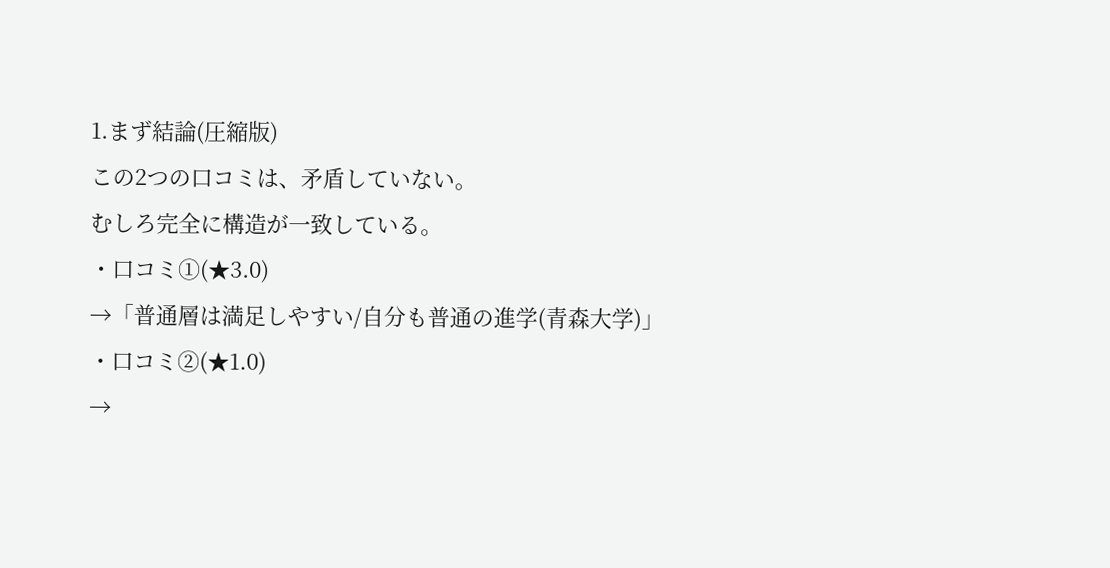1.まず結論(圧縮版)
この2つの口コミは、矛盾していない。
むしろ完全に構造が一致している。
・口コミ①(★3.0)
→「普通層は満足しやすい/自分も普通の進学(青森大学)」
・口コミ②(★1.0)
→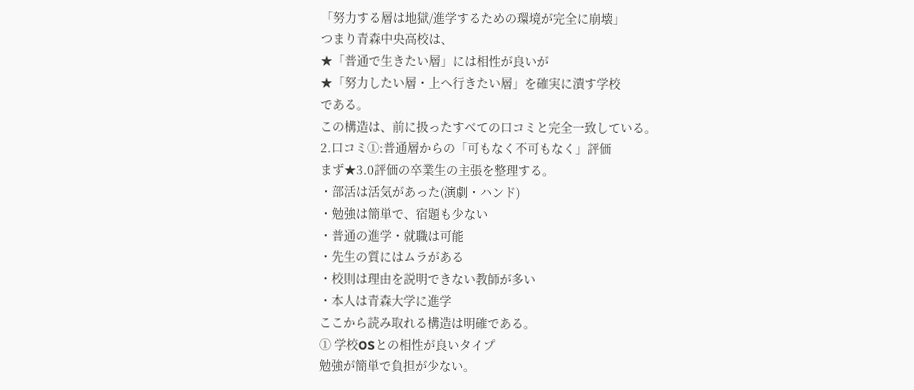「努力する層は地獄/進学するための環境が完全に崩壊」
つまり青森中央高校は、
★「普通で生きたい層」には相性が良いが
★「努力したい層・上へ行きたい層」を確実に潰す学校
である。
この構造は、前に扱ったすべての口コミと完全一致している。
2.口コミ①:普通層からの「可もなく不可もなく」評価
まず★3.0評価の卒業生の主張を整理する。
・部活は活気があった(演劇・ハンド)
・勉強は簡単で、宿題も少ない
・普通の進学・就職は可能
・先生の質にはムラがある
・校則は理由を説明できない教師が多い
・本人は青森大学に進学
ここから読み取れる構造は明確である。
① 学校OSとの相性が良いタイプ
勉強が簡単で負担が少ない。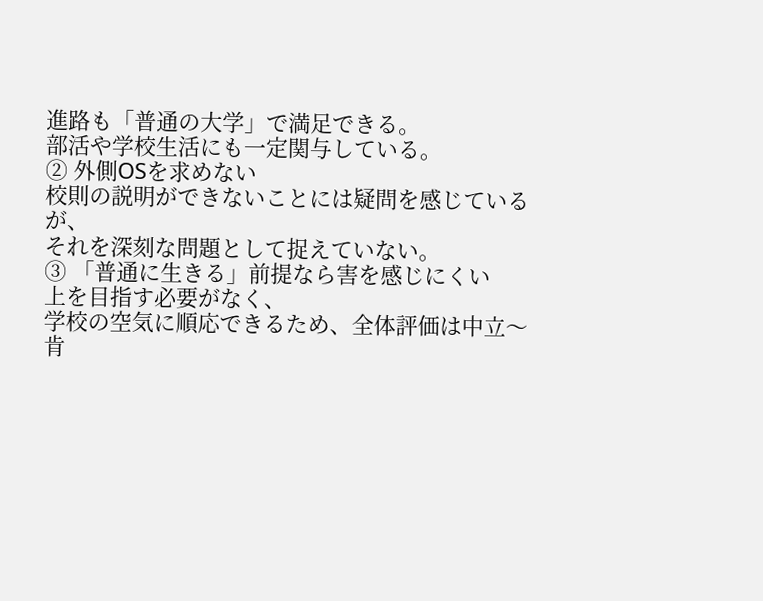進路も「普通の大学」で満足できる。
部活や学校生活にも一定関与している。
② 外側OSを求めない
校則の説明ができないことには疑問を感じているが、
それを深刻な問題として捉えていない。
③ 「普通に生きる」前提なら害を感じにくい
上を目指す必要がなく、
学校の空気に順応できるため、全体評価は中立〜肯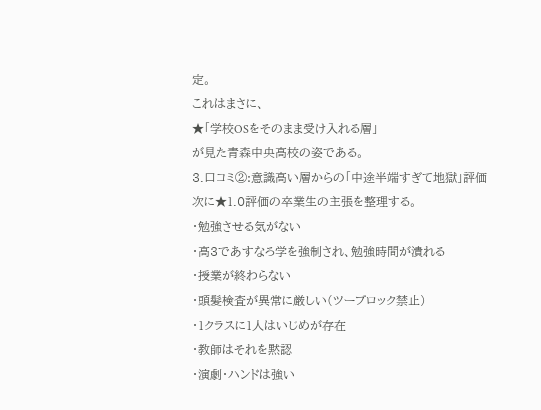定。
これはまさに、
★「学校OSをそのまま受け入れる層」
が見た青森中央高校の姿である。
3.口コミ②:意識高い層からの「中途半端すぎて地獄」評価
次に★1.0評価の卒業生の主張を整理する。
・勉強させる気がない
・高3であすなろ学を強制され、勉強時間が潰れる
・授業が終わらない
・頭髪検査が異常に厳しい(ツーブロック禁止)
・1クラスに1人はいじめが存在
・教師はそれを黙認
・演劇・ハンドは強い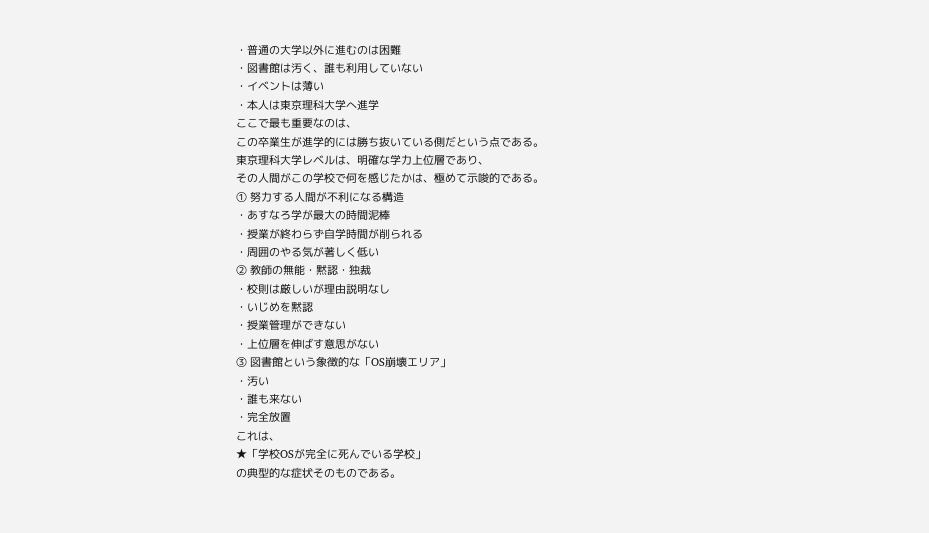・普通の大学以外に進むのは困難
・図書館は汚く、誰も利用していない
・イベントは薄い
・本人は東京理科大学へ進学
ここで最も重要なのは、
この卒業生が進学的には勝ち抜いている側だという点である。
東京理科大学レベルは、明確な学力上位層であり、
その人間がこの学校で何を感じたかは、極めて示唆的である。
① 努力する人間が不利になる構造
・あすなろ学が最大の時間泥棒
・授業が終わらず自学時間が削られる
・周囲のやる気が著しく低い
② 教師の無能・黙認・独裁
・校則は厳しいが理由説明なし
・いじめを黙認
・授業管理ができない
・上位層を伸ばす意思がない
③ 図書館という象徴的な「OS崩壊エリア」
・汚い
・誰も来ない
・完全放置
これは、
★「学校OSが完全に死んでいる学校」
の典型的な症状そのものである。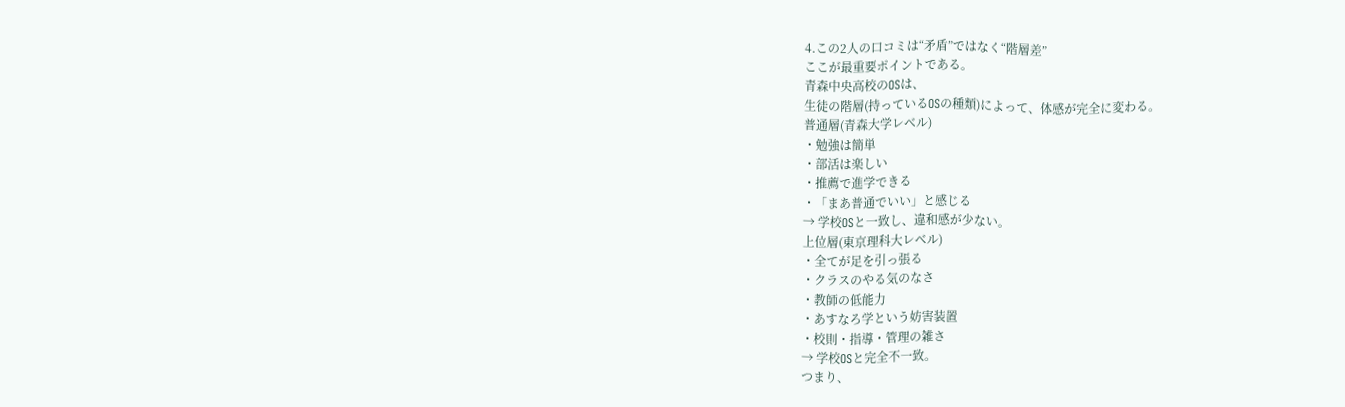4.この2人の口コミは“矛盾”ではなく“階層差”
ここが最重要ポイントである。
青森中央高校のOSは、
生徒の階層(持っているOSの種類)によって、体感が完全に変わる。
普通層(青森大学レベル)
・勉強は簡単
・部活は楽しい
・推薦で進学できる
・「まあ普通でいい」と感じる
→ 学校OSと一致し、違和感が少ない。
上位層(東京理科大レベル)
・全てが足を引っ張る
・クラスのやる気のなさ
・教師の低能力
・あすなろ学という妨害装置
・校則・指導・管理の雑さ
→ 学校OSと完全不一致。
つまり、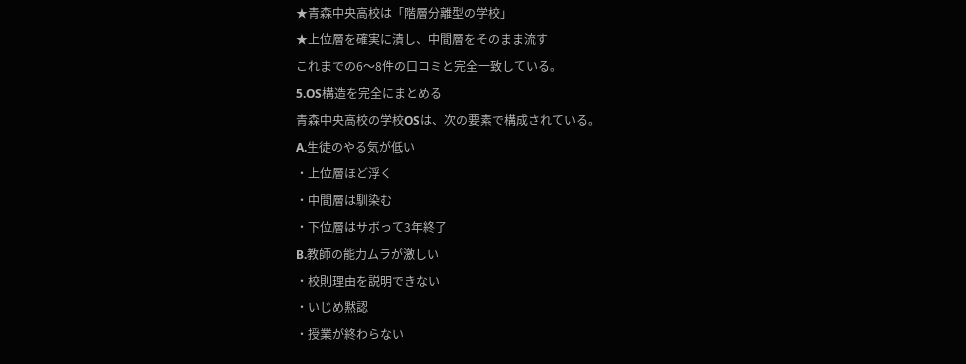★青森中央高校は「階層分離型の学校」
★上位層を確実に潰し、中間層をそのまま流す
これまでの6〜8件の口コミと完全一致している。
5.OS構造を完全にまとめる
青森中央高校の学校OSは、次の要素で構成されている。
A.生徒のやる気が低い
・上位層ほど浮く
・中間層は馴染む
・下位層はサボって3年終了
B.教師の能力ムラが激しい
・校則理由を説明できない
・いじめ黙認
・授業が終わらない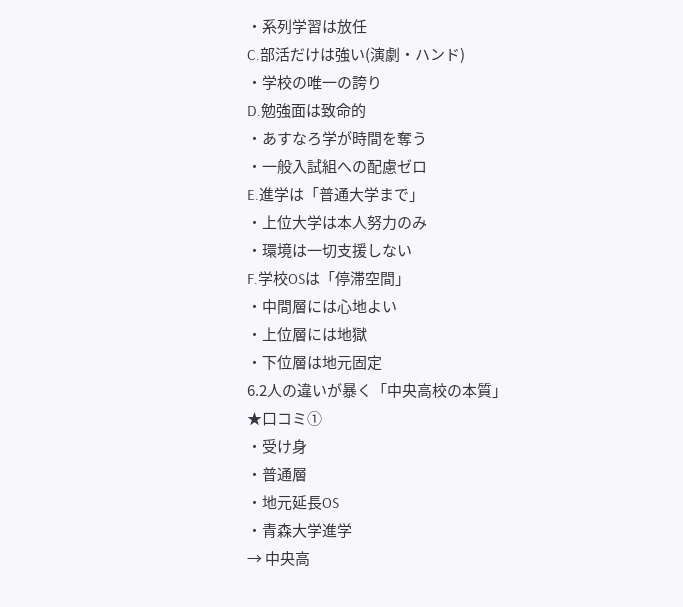・系列学習は放任
C.部活だけは強い(演劇・ハンド)
・学校の唯一の誇り
D.勉強面は致命的
・あすなろ学が時間を奪う
・一般入試組への配慮ゼロ
E.進学は「普通大学まで」
・上位大学は本人努力のみ
・環境は一切支援しない
F.学校OSは「停滞空間」
・中間層には心地よい
・上位層には地獄
・下位層は地元固定
6.2人の違いが暴く「中央高校の本質」
★口コミ①
・受け身
・普通層
・地元延長OS
・青森大学進学
→ 中央高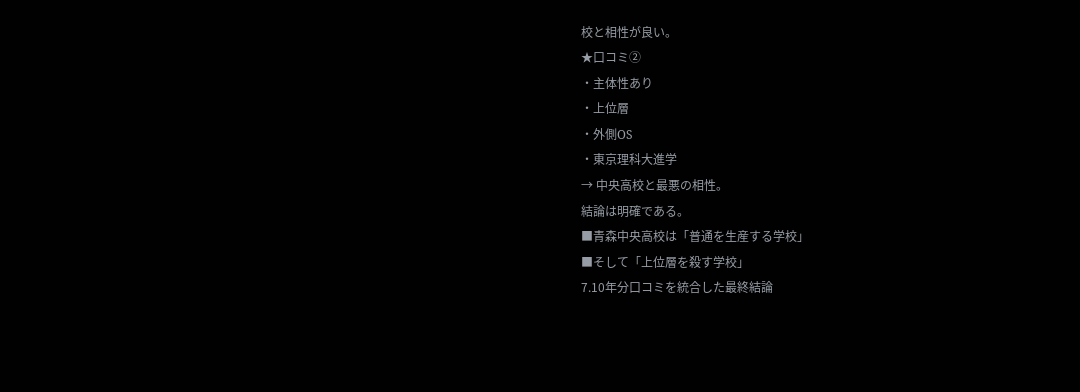校と相性が良い。
★口コミ②
・主体性あり
・上位層
・外側OS
・東京理科大進学
→ 中央高校と最悪の相性。
結論は明確である。
■青森中央高校は「普通を生産する学校」
■そして「上位層を殺す学校」
7.10年分口コミを統合した最終結論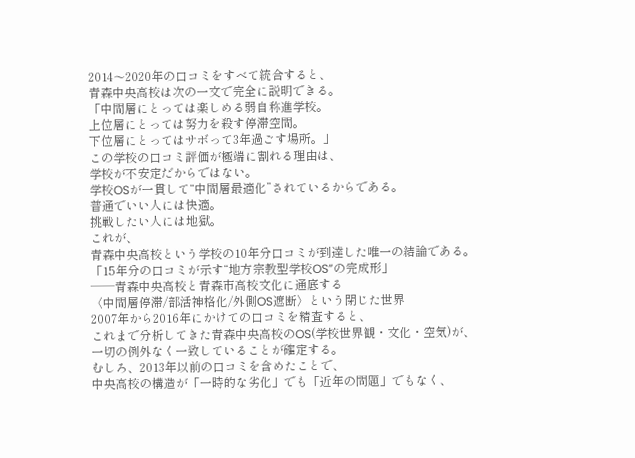2014〜2020年の口コミをすべて統合すると、
青森中央高校は次の一文で完全に説明できる。
「中間層にとっては楽しめる弱自称進学校。
上位層にとっては努力を殺す停滞空間。
下位層にとってはサボって3年過ごす場所。」
この学校の口コミ評価が極端に割れる理由は、
学校が不安定だからではない。
学校OSが一貫して“中間層最適化”されているからである。
普通でいい人には快適。
挑戦したい人には地獄。
これが、
青森中央高校という学校の10年分口コミが到達した唯一の結論である。
「15年分の口コミが示す“地方宗教型学校OS”の完成形」
──青森中央高校と青森市高校文化に通底する
〈中間層停滞/部活神格化/外側OS遮断〉という閉じた世界
2007年から2016年にかけての口コミを精査すると、
これまで分析してきた青森中央高校のOS(学校世界観・文化・空気)が、
一切の例外なく一致していることが確定する。
むしろ、2013年以前の口コミを含めたことで、
中央高校の構造が「一時的な劣化」でも「近年の問題」でもなく、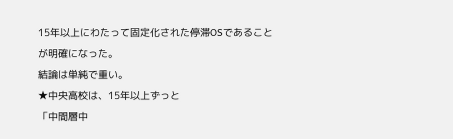15年以上にわたって固定化された停滞OSであることが明確になった。
結論は単純で重い。
★中央高校は、15年以上ずっと
「中間層中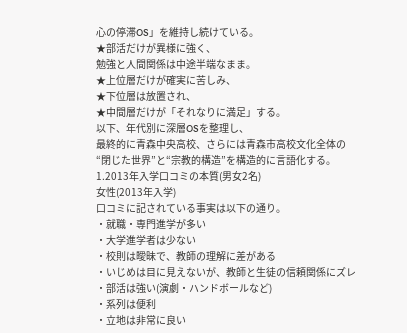心の停滞OS」を維持し続けている。
★部活だけが異様に強く、
勉強と人間関係は中途半端なまま。
★上位層だけが確実に苦しみ、
★下位層は放置され、
★中間層だけが「それなりに満足」する。
以下、年代別に深層OSを整理し、
最終的に青森中央高校、さらには青森市高校文化全体の
“閉じた世界”と“宗教的構造”を構造的に言語化する。
1.2013年入学口コミの本質(男女2名)
女性(2013年入学)
口コミに記されている事実は以下の通り。
・就職・専門進学が多い
・大学進学者は少ない
・校則は曖昧で、教師の理解に差がある
・いじめは目に見えないが、教師と生徒の信頼関係にズレ
・部活は強い(演劇・ハンドボールなど)
・系列は便利
・立地は非常に良い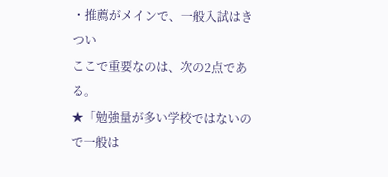・推薦がメインで、一般入試はきつい
ここで重要なのは、次の2点である。
★「勉強量が多い学校ではないので一般は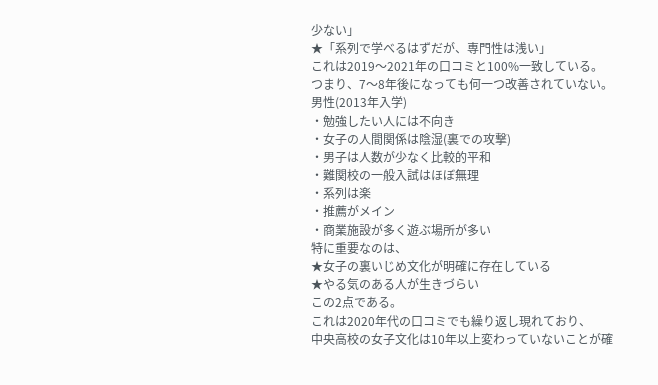少ない」
★「系列で学べるはずだが、専門性は浅い」
これは2019〜2021年の口コミと100%一致している。
つまり、7〜8年後になっても何一つ改善されていない。
男性(2013年入学)
・勉強したい人には不向き
・女子の人間関係は陰湿(裏での攻撃)
・男子は人数が少なく比較的平和
・難関校の一般入試はほぼ無理
・系列は楽
・推薦がメイン
・商業施設が多く遊ぶ場所が多い
特に重要なのは、
★女子の裏いじめ文化が明確に存在している
★やる気のある人が生きづらい
この2点である。
これは2020年代の口コミでも繰り返し現れており、
中央高校の女子文化は10年以上変わっていないことが確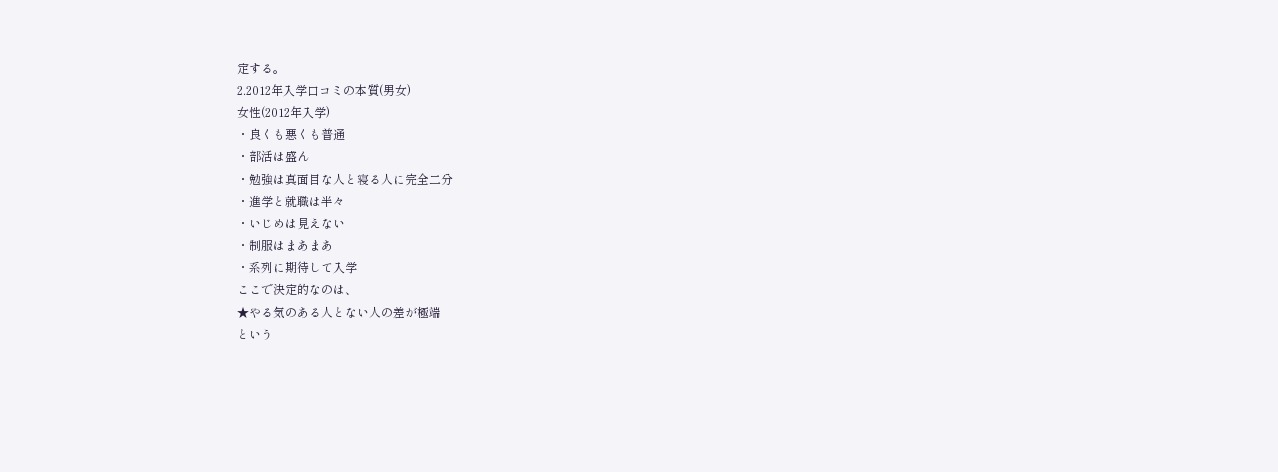定する。
2.2012年入学口コミの本質(男女)
女性(2012年入学)
・良くも悪くも普通
・部活は盛ん
・勉強は真面目な人と寝る人に完全二分
・進学と就職は半々
・いじめは見えない
・制服はまあまあ
・系列に期待して入学
ここで決定的なのは、
★やる気のある人とない人の差が極端
という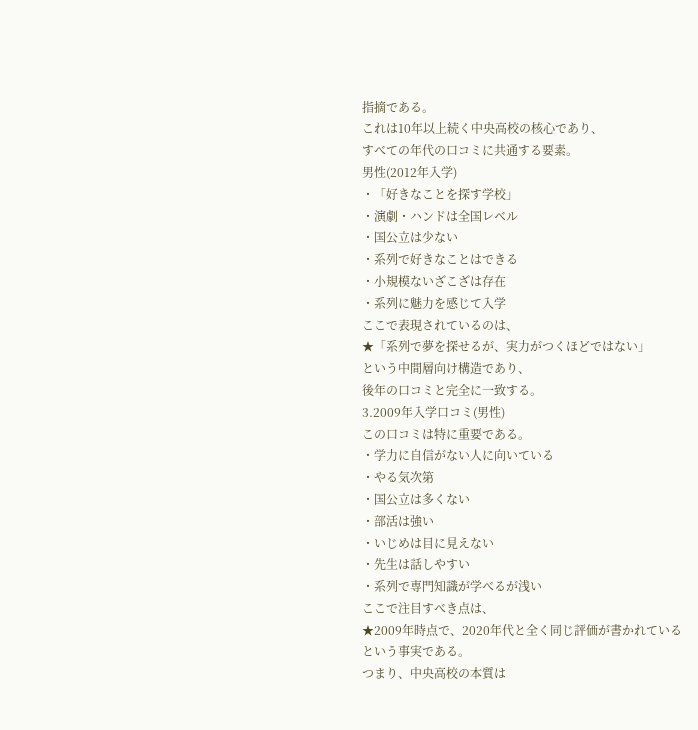指摘である。
これは10年以上続く中央高校の核心であり、
すべての年代の口コミに共通する要素。
男性(2012年入学)
・「好きなことを探す学校」
・演劇・ハンドは全国レベル
・国公立は少ない
・系列で好きなことはできる
・小規模ないざこざは存在
・系列に魅力を感じて入学
ここで表現されているのは、
★「系列で夢を探せるが、実力がつくほどではない」
という中間層向け構造であり、
後年の口コミと完全に一致する。
3.2009年入学口コミ(男性)
この口コミは特に重要である。
・学力に自信がない人に向いている
・やる気次第
・国公立は多くない
・部活は強い
・いじめは目に見えない
・先生は話しやすい
・系列で専門知識が学べるが浅い
ここで注目すべき点は、
★2009年時点で、2020年代と全く同じ評価が書かれている
という事実である。
つまり、中央高校の本質は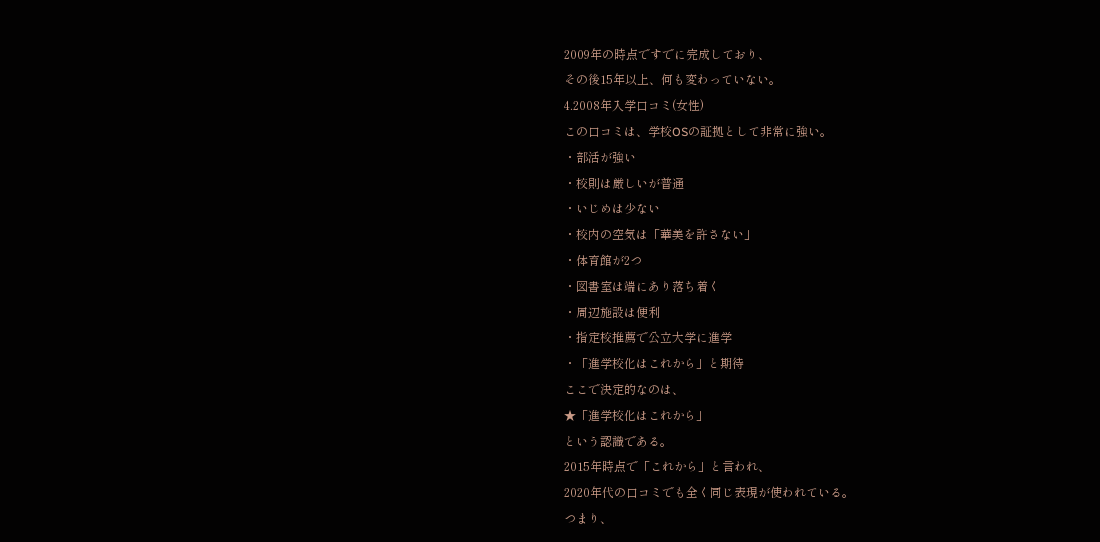2009年の時点ですでに完成しており、
その後15年以上、何も変わっていない。
4.2008年入学口コミ(女性)
この口コミは、学校OSの証拠として非常に強い。
・部活が強い
・校則は厳しいが普通
・いじめは少ない
・校内の空気は「華美を許さない」
・体育館が2つ
・図書室は端にあり落ち着く
・周辺施設は便利
・指定校推薦で公立大学に進学
・「進学校化はこれから」と期待
ここで決定的なのは、
★「進学校化はこれから」
という認識である。
2015年時点で「これから」と言われ、
2020年代の口コミでも全く同じ表現が使われている。
つまり、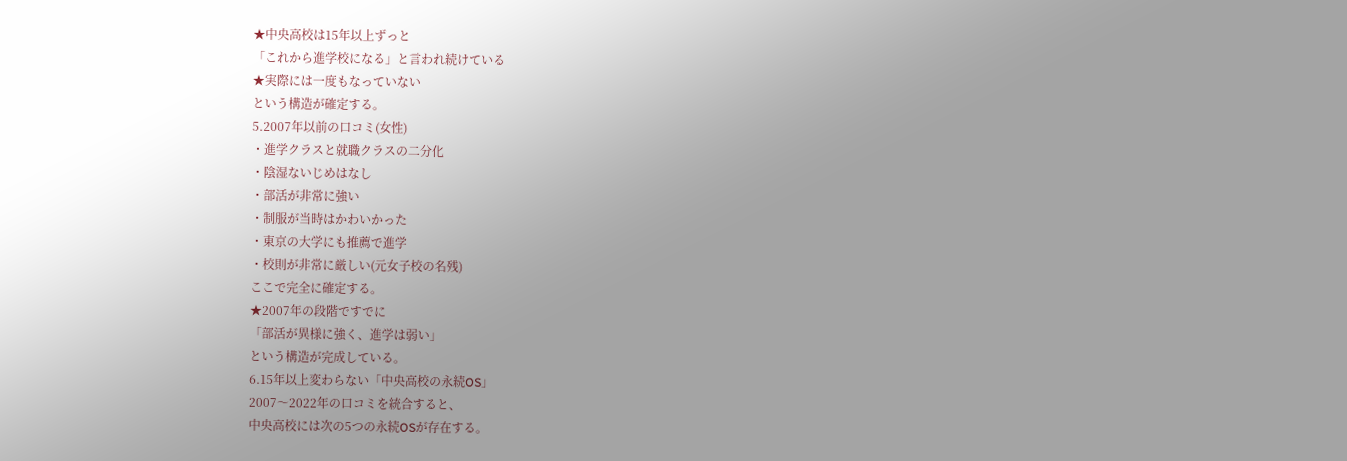★中央高校は15年以上ずっと
「これから進学校になる」と言われ続けている
★実際には一度もなっていない
という構造が確定する。
5.2007年以前の口コミ(女性)
・進学クラスと就職クラスの二分化
・陰湿ないじめはなし
・部活が非常に強い
・制服が当時はかわいかった
・東京の大学にも推薦で進学
・校則が非常に厳しい(元女子校の名残)
ここで完全に確定する。
★2007年の段階ですでに
「部活が異様に強く、進学は弱い」
という構造が完成している。
6.15年以上変わらない「中央高校の永続OS」
2007〜2022年の口コミを統合すると、
中央高校には次の5つの永続OSが存在する。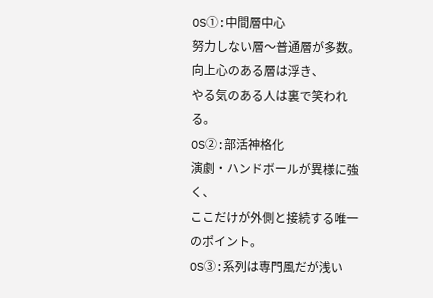OS①:中間層中心
努力しない層〜普通層が多数。
向上心のある層は浮き、
やる気のある人は裏で笑われる。
OS②:部活神格化
演劇・ハンドボールが異様に強く、
ここだけが外側と接続する唯一のポイント。
OS③:系列は専門風だが浅い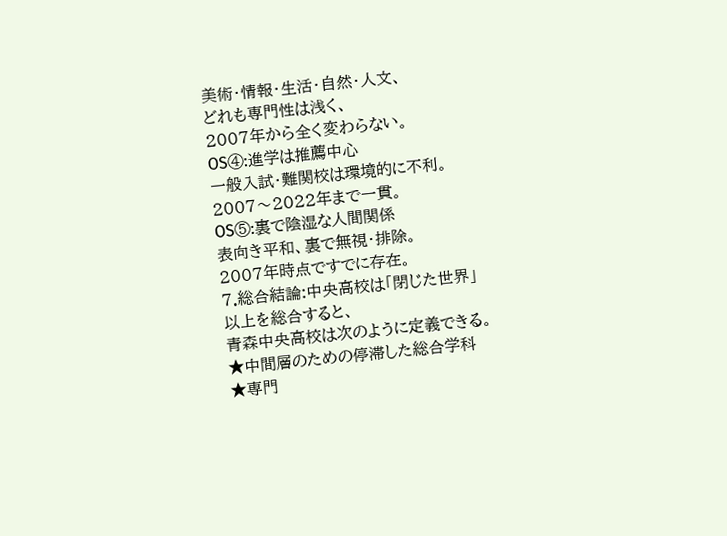美術・情報・生活・自然・人文、
どれも専門性は浅く、
2007年から全く変わらない。
OS④:進学は推薦中心
一般入試・難関校は環境的に不利。
2007〜2022年まで一貫。
OS⑤:裏で陰湿な人間関係
表向き平和、裏で無視・排除。
2007年時点ですでに存在。
7.総合結論:中央高校は「閉じた世界」
以上を総合すると、
青森中央高校は次のように定義できる。
★中間層のための停滞した総合学科
★専門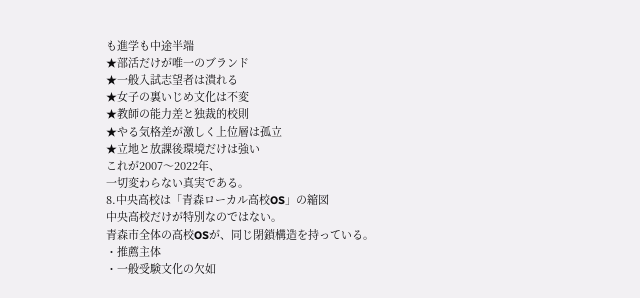も進学も中途半端
★部活だけが唯一のブランド
★一般入試志望者は潰れる
★女子の裏いじめ文化は不変
★教師の能力差と独裁的校則
★やる気格差が激しく上位層は孤立
★立地と放課後環境だけは強い
これが2007〜2022年、
一切変わらない真実である。
8.中央高校は「青森ローカル高校OS」の縮図
中央高校だけが特別なのではない。
青森市全体の高校OSが、同じ閉鎖構造を持っている。
・推薦主体
・一般受験文化の欠如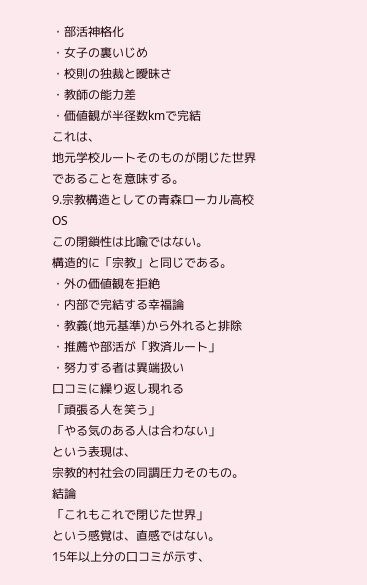・部活神格化
・女子の裏いじめ
・校則の独裁と曖昧さ
・教師の能力差
・価値観が半径数kmで完結
これは、
地元学校ルートそのものが閉じた世界
であることを意味する。
9.宗教構造としての青森ローカル高校OS
この閉鎖性は比喩ではない。
構造的に「宗教」と同じである。
・外の価値観を拒絶
・内部で完結する幸福論
・教義(地元基準)から外れると排除
・推薦や部活が「救済ルート」
・努力する者は異端扱い
口コミに繰り返し現れる
「頑張る人を笑う」
「やる気のある人は合わない」
という表現は、
宗教的村社会の同調圧力そのもの。
結論
「これもこれで閉じた世界」
という感覚は、直感ではない。
15年以上分の口コミが示す、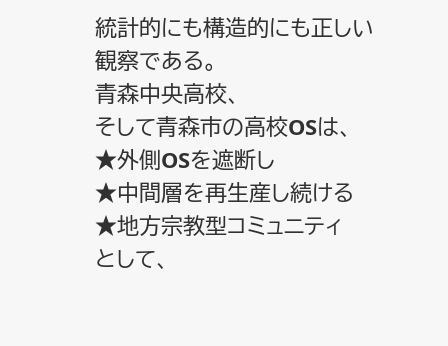統計的にも構造的にも正しい観察である。
青森中央高校、
そして青森市の高校OSは、
★外側OSを遮断し
★中間層を再生産し続ける
★地方宗教型コミュニティ
として、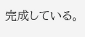完成している。